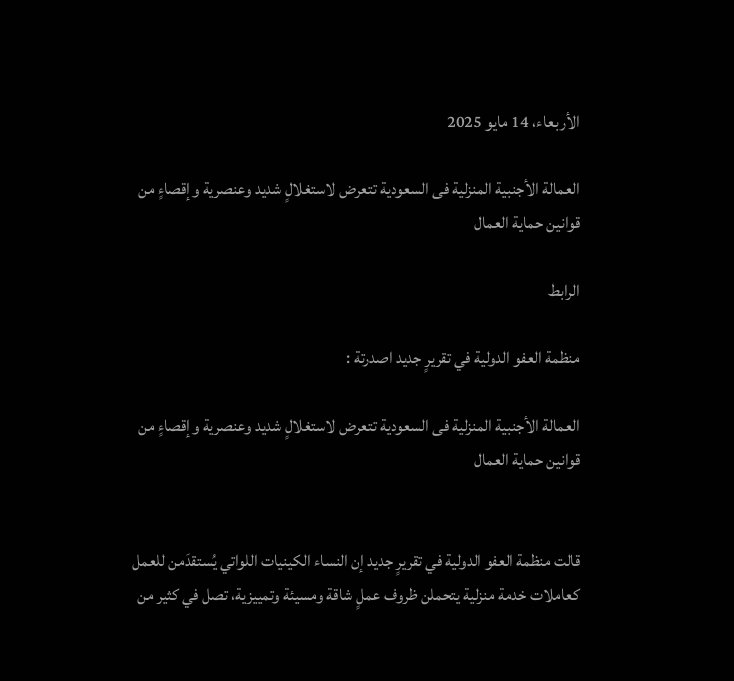الأربعاء، 14 مايو 2025

العمالة الأجنبية المنزلية فى السعودية تتعرض لاستغلالٍ شديد وعنصرية وإقصاءٍ من قوانين حماية العمال

الرابط

منظمة العفو الدولية في تقريرٍ جديد اصدرتة :

العمالة الأجنبية المنزلية فى السعودية تتعرض لاستغلالٍ شديد وعنصرية وإقصاءٍ من قوانين حماية العمال


قالت منظمة العفو الدولية في تقريرٍ جديد إن النساء الكينيات اللواتي يُستقدَمن للعمل كعاملات خدمة منزلية يتحملن ظروف عملٍ شاقة ومسيئة وتمييزية، تصل في كثير من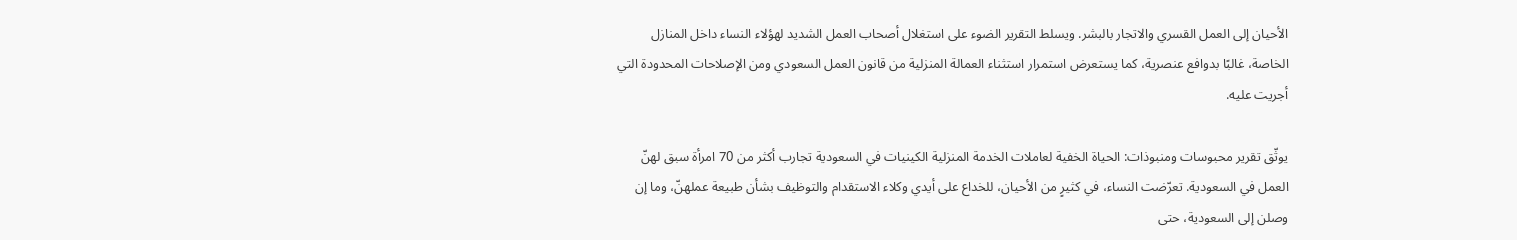الأحيان إلى العمل القسري والاتجار بالبشر. ويسلط التقرير الضوء على استغلال أصحاب العمل الشديد لهؤلاء النساء داخل المنازل الخاصة، غالبًا بدوافع عنصرية، كما يستعرض استمرار استثناء العمالة المنزلية من قانون العمل السعودي ومن الإصلاحات المحدودة التي أجريت عليه.

يوثّق تقرير محبوسات ومنبوذات: الحياة الخفية لعاملات الخدمة المنزلية الكينيات في السعودية تجارب أكثر من 70 امرأة سبق لهنّ العمل في السعودية. تعرّضت النساء، في كثيرٍ من الأحيان، للخداع على أيدي وكلاء الاستقدام والتوظيف بشأن طبيعة عملهنّ، وما إن وصلن إلى السعودية، حتى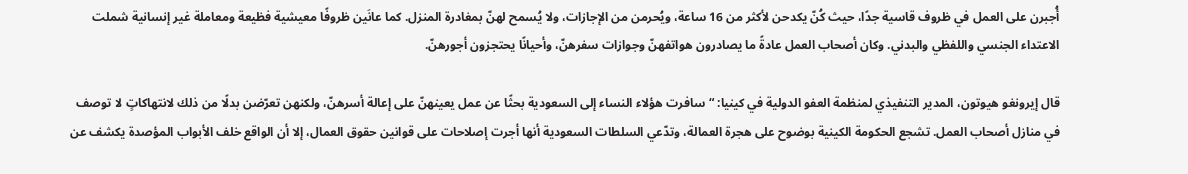أُجبرن على العمل في ظروف قاسية جدًا، حيث كُنّ يكدحن لأكثر من 16 ساعة، ويُحرمن من الإجازات، ولا يُسمح لهنّ بمغادرة المنزل. كما عانَين ظروفًا معيشية فظيعة ومعاملة غير إنسانية شملت الاعتداء الجنسي واللفظي والبدني. وكان أصحاب العمل عادةً ما يصادرون هواتفهنّ وجوازات سفرهنّ، وأحيانًا يحتجزون أجورهنّ.

قال إيرونغو هيوتون، المدير التنفيذي لمنظمة العفو الدولية في كينيا: “سافرت هؤلاء النساء إلى السعودية بحثًا عن عمل يعينهنّ على إعالة أسرهنّ، ولكنهن تعرّضن بدلًا من ذلك لانتهاكاتٍ لا توصف في منازل أصحاب العمل. تشجع الحكومة الكينية بوضوح على هجرة العمالة، وتدّعي السلطات السعودية أنها أجرت إصلاحات على قوانين حقوق العمال، إلا أن الواقع خلف الأبواب المؤصدة يكشف عن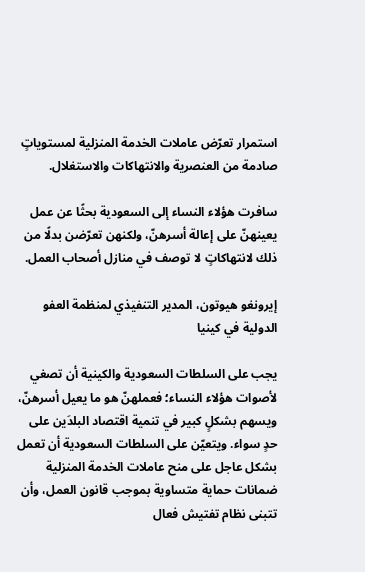استمرار تعرّض عاملات الخدمة المنزلية لمستوياتٍ صادمة من العنصرية والانتهاكات والاستغلال.

سافرت هؤلاء النساء إلى السعودية بحثًا عن عمل يعينهنّ على إعالة أسرهنّ، ولكنهن تعرّضن بدلًا من ذلك لانتهاكاتٍ لا توصف في منازل أصحاب العمل.

إيرونغو هيوتون، المدير التنفيذي لمنظمة العفو الدولية في كينيا

يجب على السلطات السعودية والكينية أن تصغي لأصوات هؤلاء النساء؛ فعملهنّ هو ما يعيل أسرهنّ، ويسهم بشكلٍ كبير في تنمية اقتصاد البلدَين على حدٍ سواء. ويتعيّن على السلطات السعودية أن تعمل بشكل عاجل على منح عاملات الخدمة المنزلية ضمانات حماية متساوية بموجب قانون العمل، وأن تتبنى نظام تفتيش فعال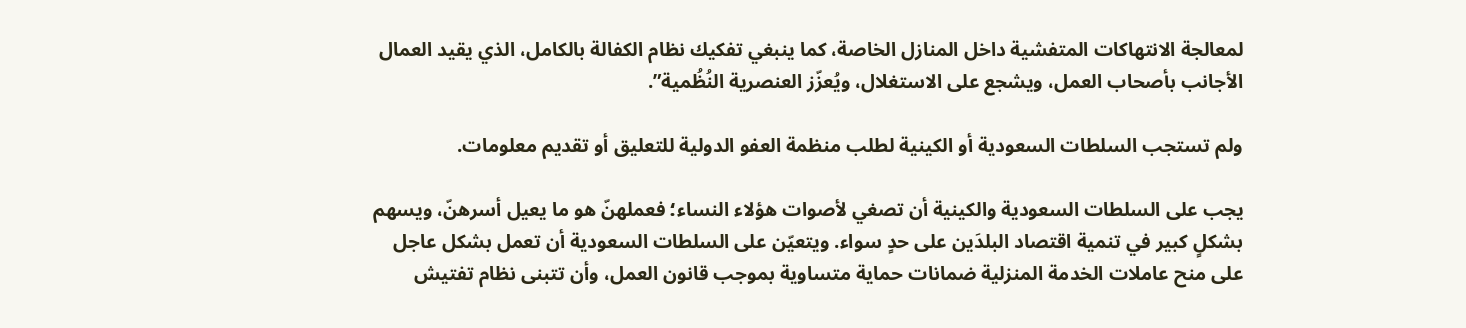لمعالجة الانتهاكات المتفشية داخل المنازل الخاصة، كما ينبغي تفكيك نظام الكفالة بالكامل، الذي يقيد العمال الأجانب بأصحاب العمل، ويشجع على الاستغلال، ويُعزّز العنصرية النُظُمية”.

ولم تستجب السلطات السعودية أو الكينية لطلب منظمة العفو الدولية للتعليق أو تقديم معلومات.

يجب على السلطات السعودية والكينية أن تصغي لأصوات هؤلاء النساء؛ فعملهنّ هو ما يعيل أسرهنّ، ويسهم بشكلٍ كبير في تنمية اقتصاد البلدَين على حدٍ سواء. ويتعيّن على السلطات السعودية أن تعمل بشكل عاجل على منح عاملات الخدمة المنزلية ضمانات حماية متساوية بموجب قانون العمل، وأن تتبنى نظام تفتيش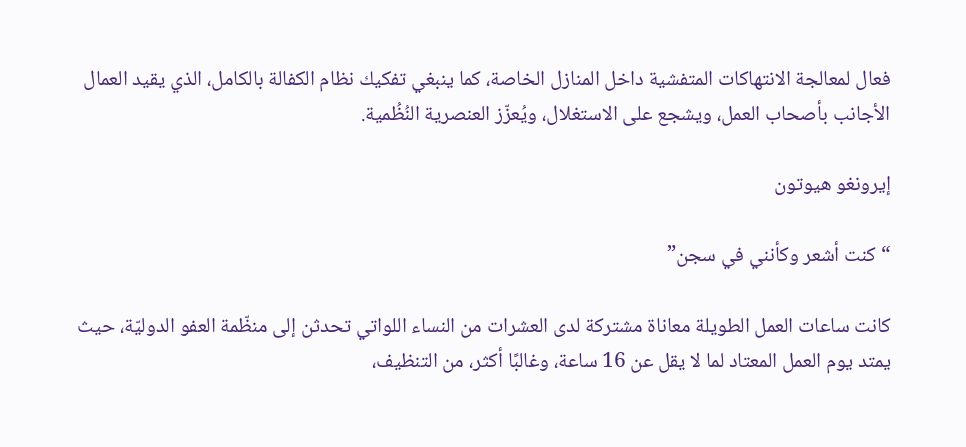فعال لمعالجة الانتهاكات المتفشية داخل المنازل الخاصة، كما ينبغي تفكيك نظام الكفالة بالكامل، الذي يقيد العمال الأجانب بأصحاب العمل، ويشجع على الاستغلال، ويُعزّز العنصرية النُظُمية.

إيرونغو هيوتون

“كنت أشعر وكأنني في سجن”

كانت ساعات العمل الطويلة معاناة مشتركة لدى العشرات من النساء اللواتي تحدثن إلى منظّمة العفو الدوليّة، حيث يمتد يوم العمل المعتاد لما لا يقل عن 16 ساعة، وغالبًا أكثر، من التنظيف،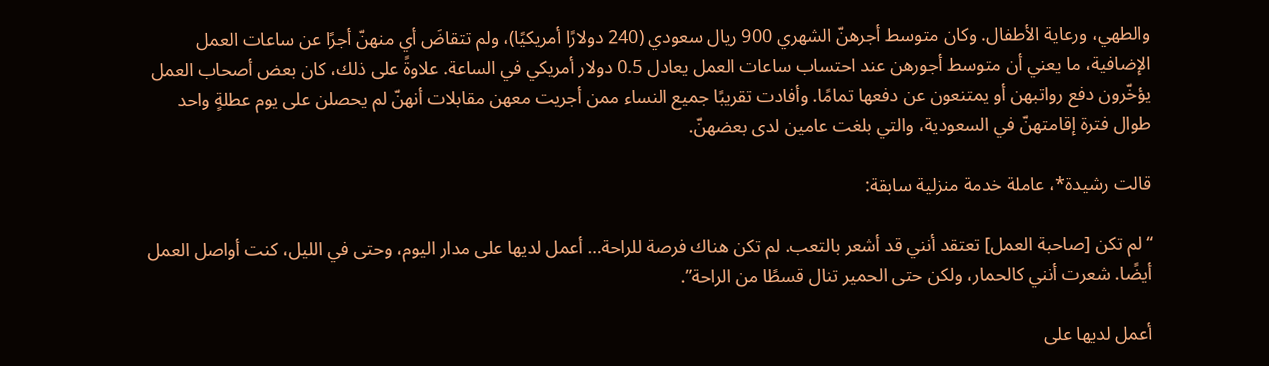والطهي، ورعاية الأطفال. وكان متوسط أجرهنّ الشهري 900 ريال سعودي (240 دولارًا أمريكيًا)، ولم تتقاضَ أي منهنّ أجرًا عن ساعات العمل الإضافية، ما يعني أن متوسط أجورهن عند احتساب ساعات العمل يعادل 0.5 دولار أمريكي في الساعة. علاوةً على ذلك، كان بعض أصحاب العمل يؤخّرون دفع رواتبهن أو يمتنعون عن دفعها تمامًا. وأفادت تقريبًا جميع النساء ممن أجريت معهن مقابلات أنهنّ لم يحصلن على يوم عطلةٍ واحد طوال فترة إقامتهنّ في السعودية، والتي بلغت عامين لدى بعضهنّ.

قالت رشيدة*، عاملة خدمة منزلية سابقة:

“لم تكن [صاحبة العمل] تعتقد أنني قد أشعر بالتعب. لم تكن هناك فرصة للراحة… أعمل لديها على مدار اليوم، وحتى في الليل، كنت أواصل العمل أيضًا. شعرت أنني كالحمار، ولكن حتى الحمير تنال قسطًا من الراحة”.

أعمل لديها على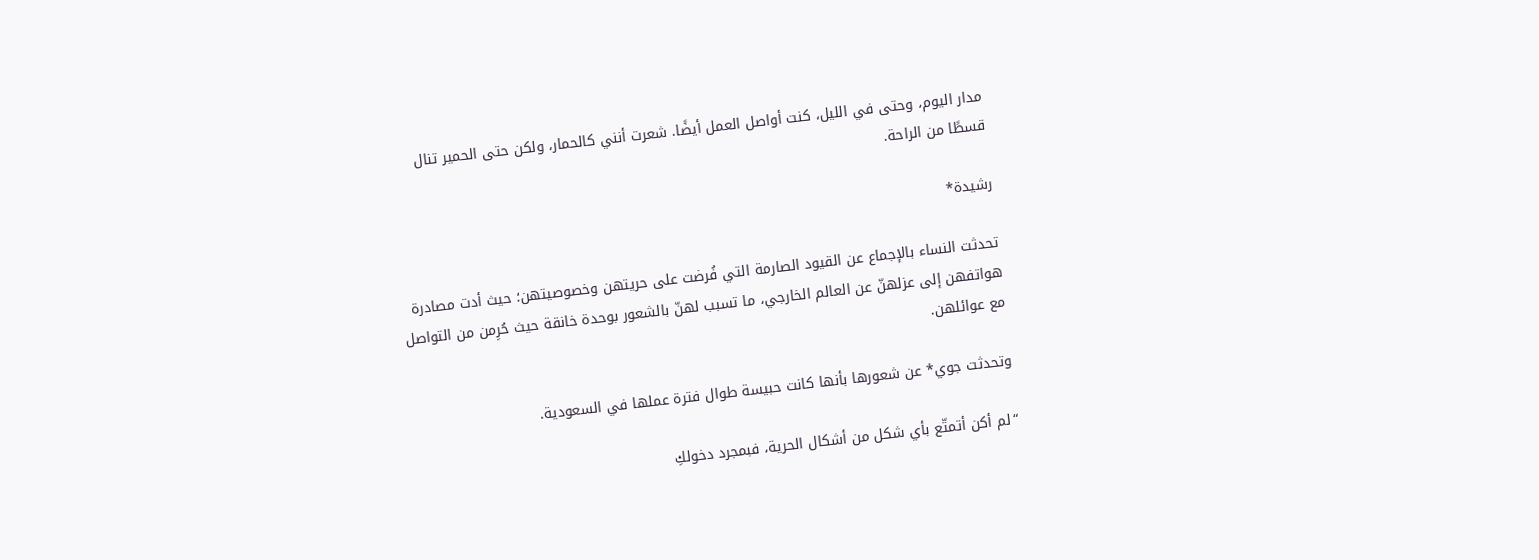مدار اليوم، وحتى في الليل، كنت أواصل العمل أيضًا. شعرت أنني كالحمار، ولكن حتى الحمير تنال قسطًا من الراحة.

رشيدة*

تحدثت النساء بالإجماع عن القيود الصارمة التي فُرضت على حريتهن وخصوصيتهن؛ حيث أدت مصادرة هواتفهن إلى عزلهنّ عن العالم الخارجي، ما تسبب لهنّ بالشعور بوحدة خانقة حيث حُرِمن من التواصل مع عوائلهن.

وتحدثت جوي* عن شعورها بأنها كانت حبيسة طوال فترة عملها في السعودية.

“لم أكن أتمتّع بأي شكل من أشكال الحرية، فبمجرد دخولكِ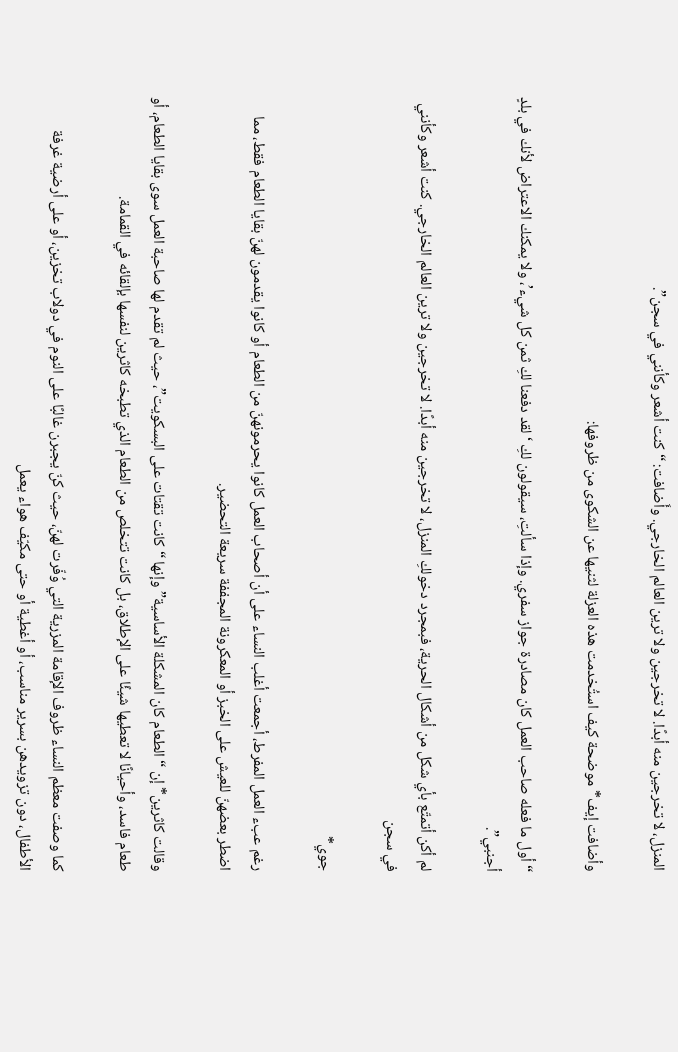المنزل، لا تخرجين منه أبدًا. لا تخرجين ولا ترين العالم الخارجي. وأَضافت: “كنت أشعر وكأنني في سجن”.

وأضافت إيف* موضحة كيف استُخدمت هذه العزلة لثنيها عن الشكوى من ظروفها:

“أول ما فعله صاحب العمل كان مصادرة جواز سفري. وإذا سألتِ، سيقولون لكِ ‘لقد دفعنا لكِ ثمن كل شيء’، ولا يمكنك الاعتراض لأنك في بلدٍ أجنبي”.

لم أكن أتمتّع بأي شكل من أشكال الحرية، فبمجرد دخولكِ المنزل، لا تخرجين منه أبدًا. لا تخرجين ولا ترين العالم الخارجي. كنت أشعر وكأنني في سجن

جوي*

رغم عبء العمل المفرط، أجمعت أغلب النساء على أن أصحاب العمل كانوا يحرمونهنّ من الطعام أو كانوا يقدمون لهنّ بقايا الطعام فقط، مما اضطر بعضهنّ للعيش على الخبز أو المعكرونة المجففة سريعة التحضير.

وقالت كاثرين* إن “الطعام كان المشكلة الأساسية” وإنها “كانت تقتات على البسكويت”، حيث لم تقدم لها صاحبة العمل سوى بقايا الطعام، أو طعام فاسد، وأحيانًا لا تعطيها شيئًا على الإطلاق، بل كانت تتخلص من الطعام الذي تطبخه كاثرين لنفسها بإلقائه في القمامة.

كما وصفت معظم النساء ظروف الإقامة المزرية التي وُفّرت لهنّ، حيث كنّ يجبرن غالبًا على النوم في دولاب تخزين، أو على أرضية غرفة الأطفال، دون تزويدهن بسرير مناسب، أو أغطية أو حتى مكيّف هواء يعمل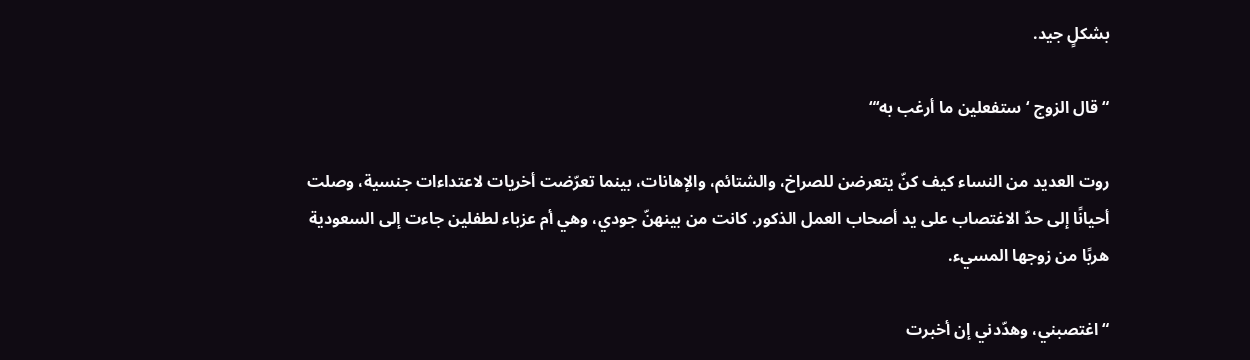بشكلٍ جيد.

“قال الزوج ‘ستفعلين ما أرغب به‘“

روت العديد من النساء كيف كنّ يتعرضن للصراخ، والشتائم، والإهانات، بينما تعرّضت أخريات لاعتداءات جنسية، وصلت أحيانًا إلى حدّ الاغتصاب على يد أصحاب العمل الذكور. كانت من بينهنّ جودي، وهي أم عزباء لطفلين جاءت إلى السعودية هربًا من زوجها المسيء.

“اغتصبني، وهدّدني إن أخبرت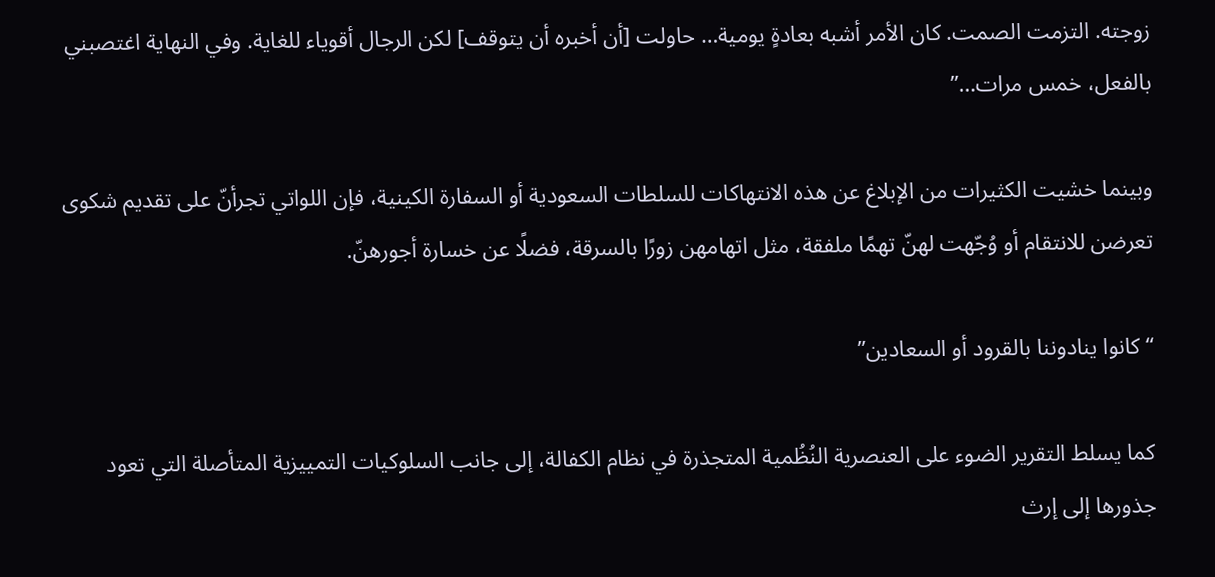زوجته. التزمت الصمت. كان الأمر أشبه بعادةٍ يومية… حاولت [أن أخبره أن يتوقف] لكن الرجال أقوياء للغاية. وفي النهاية اغتصبني بالفعل، خمس مرات…”

وبينما خشيت الكثيرات من الإبلاغ عن هذه الانتهاكات للسلطات السعودية أو السفارة الكينية، فإن اللواتي تجرأنّ على تقديم شكوى تعرضن للانتقام أو وُجّهت لهنّ تهمًا ملفقة، مثل اتهامهن زورًا بالسرقة، فضلًا عن خسارة أجورهنّ.

“كانوا ينادوننا بالقرود أو السعادين”

كما يسلط التقرير الضوء على العنصرية النُظُمية المتجذرة في نظام الكفالة، إلى جانب السلوكيات التمييزية المتأصلة التي تعود جذورها إلى إرث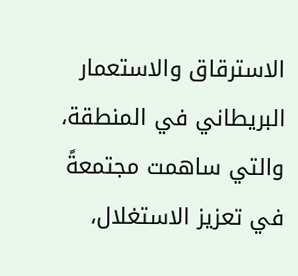الاسترقاق والاستعمار البريطاني في المنطقة، والتي ساهمت مجتمعةً في تعزيز الاستغلال،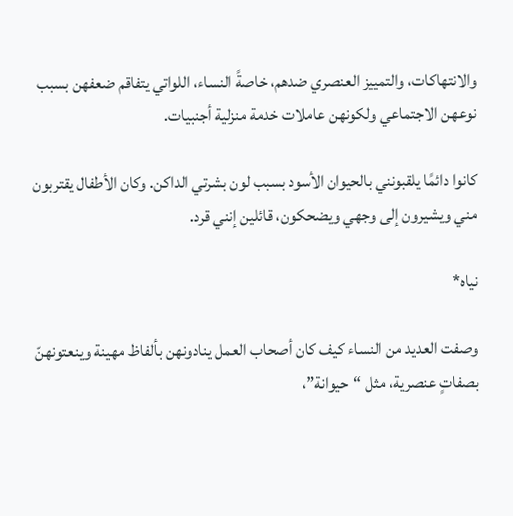والانتهاكات، والتمييز العنصري ضدهم، خاصةً النساء، اللواتي يتفاقم ضعفهن بسبب نوعهن الاجتماعي ولكونهن عاملات خدمة منزلية أجنبيات.

كانوا دائمًا يلقبونني بالحيوان الأسود بسبب لون بشرتي الداكن. وكان الأطفال يقتربون مني ويشيرون إلى وجهي ويضحكون، قائلين إنني قرد.

نياه*

وصفت العديد من النساء كيف كان أصحاب العمل ينادونهن بألفاظ مهينة وينعتونهنّ بصفاتٍ عنصرية، مثل “حيوانة”،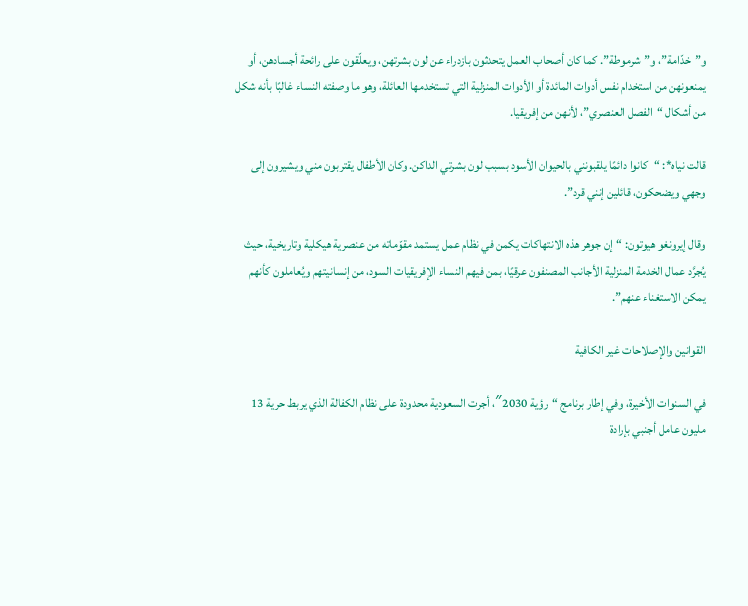و”خدّامة”، و”شرموطة”. كما كان أصحاب العمل يتحدثون بازدراء عن لون بشرتهن، ويعلّقون على رائحة أجسادهن، أو يمنعونهن من استخدام نفس أدوات المائدة أو الأدوات المنزلية التي تستخدمها العائلة، وهو ما وصفته النساء غالبًا بأنه شكل من أشكال “الفصل العنصري”، لأنهن من إفريقيا.

قالت نياه*: “كانوا دائمًا يلقبونني بالحيوان الأسود بسبب لون بشرتي الداكن. وكان الأطفال يقتربون مني ويشيرون إلى وجهي ويضحكون، قائلين إنني قرد”.

وقال إيرونغو هيوتون: “إن جوهر هذه الانتهاكات يكمن في نظام عمل يستمد مقوّماته من عنصرية هيكلية وتاريخية، حيث يُجرَّد عمال الخدمة المنزلية الأجانب المصنفون عرقيًا، بمن فيهم النساء الإفريقيات السود، من إنسانيتهم ويُعاملون كأنهم يمكن الاستغناء عنهم”.

القوانين والإصلاحات غير الكافية

في السنوات الأخيرة، وفي إطار برنامج “رؤية 2030″، أجرت السعودية محدودة على نظام الكفالة الذي يربط حرية 13 مليون عامل أجنبي بإرادة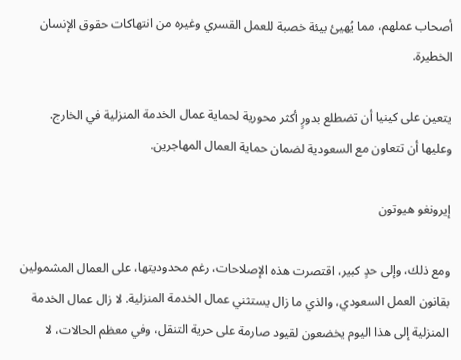أصحاب عملهم، مما يُهيئ بيئة خصبة للعمل القسري وغيره من انتهاكات حقوق الإنسان الخطيرة.

يتعين على كينيا أن تضطلع بدورٍ أكثر محورية لحماية عمال الخدمة المنزلية في الخارج. وعليها أن تتعاون مع السعودية لضمان حماية العمال المهاجرين.

إيرونغو هيوتون

ومع ذلك، وإلى حدٍ كبير، اقتصرت هذه الإصلاحات، رغم محدوديتها، على العمال المشمولين بقانون العمل السعودي، والذي ما زال يستثني عمال الخدمة المنزلية. لا زال عمال الخدمة المنزلية إلى هذا اليوم يخضعون لقيود صارمة على حرية التنقل، وفي معظم الحالات، لا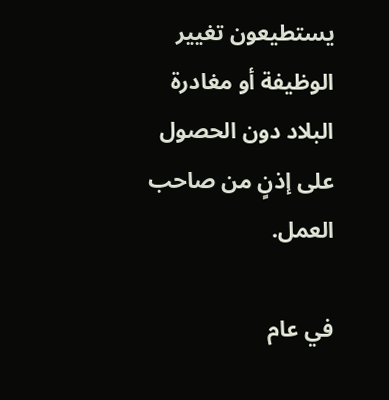يستطيعون تغيير الوظيفة أو مغادرة البلاد دون الحصول على إذنٍ من صاحب العمل.

في عام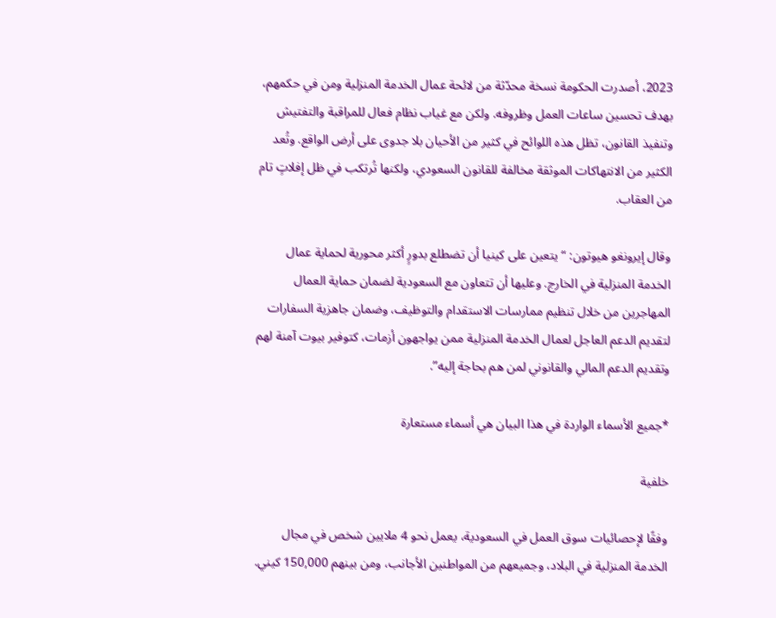2023، أصدرت الحكومة نسخة محدّثة من لائحة عمال الخدمة المنزلية ومن في حكمهم، بهدف تحسين ساعات العمل وظروفه. ولكن مع غياب نظام فعال للمراقبة والتفتيش وتنفيذ القانون، تظل هذه اللوائح في كثير من الأحيان بلا جدوى على أرض الواقع. وتُعد الكثير من الانتهاكات الموثقة مخالفة للقانون السعودي، ولكنها تُرتكب في ظل إفلاتٍ تام من العقاب.

وقال إيرونغو هيوتون: “يتعين على كينيا أن تضطلع بدورٍ أكثر محورية لحماية عمال الخدمة المنزلية في الخارج. وعليها أن تتعاون مع السعودية لضمان حماية العمال المهاجرين من خلال تنظيم ممارسات الاستقدام والتوظيف، وضمان جاهزية السفارات لتقديم الدعم العاجل لعمال الخدمة المنزلية ممن يواجهون أزمات، كتوفير بيوت آمنة لهم وتقديم الدعم المالي والقانوني لمن هم بحاجة إليه”.

*جميع الأسماء الواردة في هذا البيان هي أسماء مستعارة

خلفية

وفقًا لإحصائيات سوق العمل في السعودية، يعمل نحو 4 ملايين شخص في مجال الخدمة المنزلية في البلاد، وجميعهم من المواطنين الأجانب، ومن بينهم 150,000 كيني.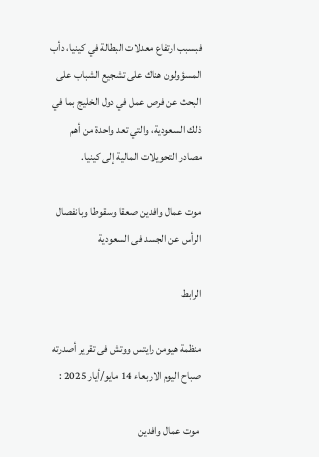فبسبب ارتفاع معدلات البطالة في كينيا، دأب المسؤولون هناك على تشجيع الشباب على البحث عن فرص عمل في دول الخليج بما في ذلك السعودية، والتي تعد واحدة من أهم مصادر التحويلات المالية إلى كينيا.

موت عمال وافدين صعقا وسقوطا وبانفصال الرأس عن الجسد فى السعودية

الرابط

منظمة هيومن رايتس ووتش فى تقرير أصدرته صباح اليوم الاربعاء 14 مايو/أيار 2025 :

 موت عمال وافدين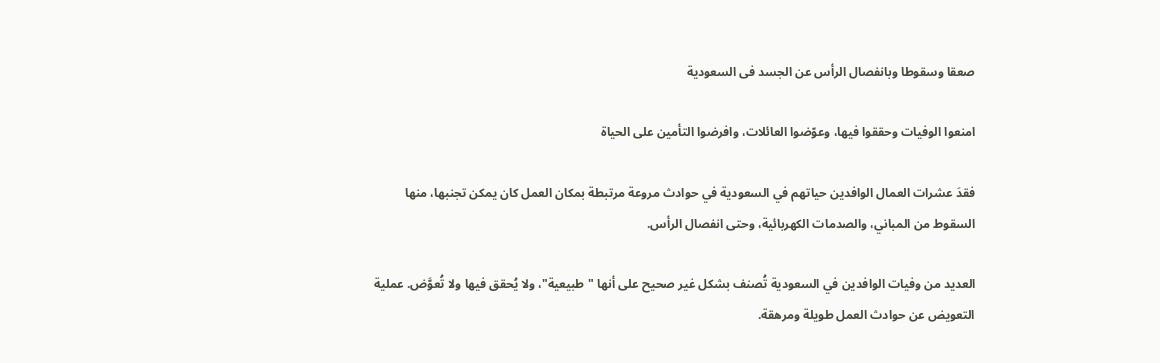صعقا وسقوطا وبانفصال الرأس عن الجسد فى السعودية

امنعوا الوفيات وحققوا فيها، وعوّضوا العائلات، وافرضوا التأمين على الحياة

فقدَ عشرات العمال الوافدين حياتهم في السعودية في حوادث مروعة مرتبطة بمكان العمل كان يمكن تجنبها، منها السقوط من المباني، والصدمات الكهربائية، وحتى انفصال الرأس.

العديد من وفيات الوافدين في السعودية تُصنف بشكل غير صحيح على أنها "طبيعية"، ولا يُحقق فيها ولا تُعوَّض. عملية التعويض عن حوادث العمل طويلة ومرهقة.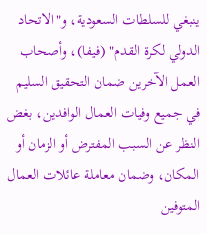ينبغي للسلطات السعودية، و"الاتحاد الدولي لكرة القدم" (فيفا)، وأصحاب العمل الآخرين ضمان التحقيق السليم في جميع وفيات العمال الوافدين، بغض النظر عن السبب المفترض أو الزمان أو المكان، وضمان معاملة عائلات العمال المتوفين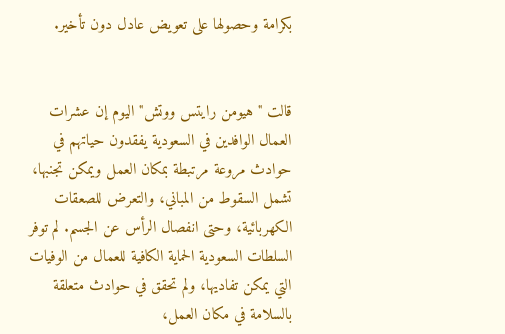بكرامة وحصولها على تعويض عادل دون تأخير.


قالت "هيومن رايتس ووتش" اليوم إن عشرات العمال الوافدين في السعودية يفقدون حياتهم في حوادث مروعة مرتبطة بمكان العمل ويمكن تجنبها، تشمل السقوط من المباني، والتعرض للصعقات الكهربائية، وحتى انفصال الرأس عن الجسم. لم توفر السلطات السعودية الحماية الكافية للعمال من الوفيات التي يمكن تفاديها، ولم تحقق في حوادث متعلقة بالسلامة في مكان العمل،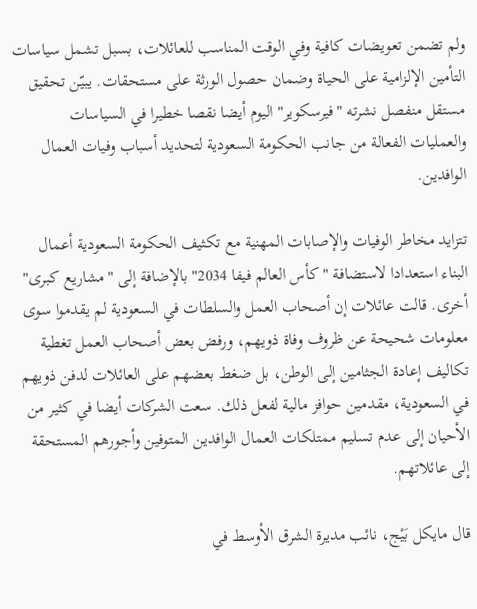ولم تضمن تعويضات كافية وفي الوقت المناسب للعائلات، بسبل تشمل سياسات التأمين الإلزامية على الحياة وضمان حصول الورثة على مستحقات. يبيّن تحقيق مستقل منفصل نشرته "فيرسكوير" اليوم أيضا نقصا خطيرا في السياسات والعمليات الفعالة من جانب الحكومة السعودية لتحديد أسباب وفيات العمال الوافدين.

تتزايد مخاطر الوفيات والإصابات المهنية مع تكثيف الحكومة السعودية أعمال البناء استعدادا لاستضافة "كأس العالم فيفا 2034" بالإضافة إلى "مشاريع كبرى" أخرى. قالت عائلات إن أصحاب العمل والسلطات في السعودية لم يقدموا سوى معلومات شحيحة عن ظروف وفاة ذويهم، ورفض بعض أصحاب العمل تغطية تكاليف إعادة الجثامين إلى الوطن، بل ضغط بعضهم على العائلات لدفن ذويهم في السعودية، مقدمين حوافز مالية لفعل ذلك. سعت الشركات أيضا في كثير من الأحيان إلى عدم تسليم ممتلكات العمال الوافدين المتوفين وأجورهم المستحقة إلى عائلاتهم.

قال مايكل بَيْج، نائب مديرة الشرق الأوسط في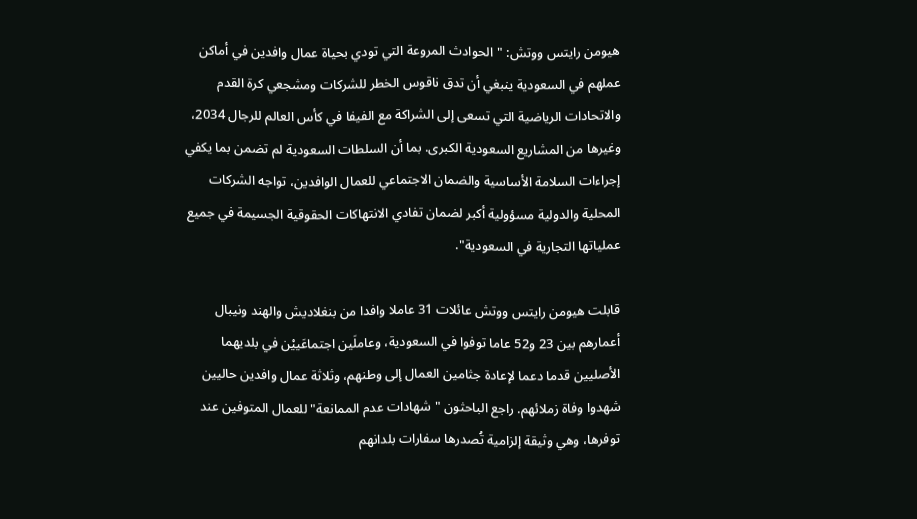هيومن رايتس ووتش: "الحوادث المروعة التي تودي بحياة عمال وافدين في أماكن عملهم في السعودية ينبغي أن تدق ناقوس الخطر للشركات ومشجعي كرة القدم والاتحادات الرياضية التي تسعى إلى الشراكة مع الفيفا في كأس العالم للرجال 2034، وغيرها من المشاريع السعودية الكبرى. بما أن السلطات السعودية لم تضمن بما يكفي إجراءات السلامة الأساسية والضمان الاجتماعي للعمال الوافدين، تواجه الشركات المحلية والدولية مسؤولية أكبر لضمان تفادي الانتهاكات الحقوقية الجسيمة في جميع عملياتها التجارية في السعودية".

قابلت هيومن رايتس ووتش عائلات 31 عاملا وافدا من بنغلاديش والهند ونيبال أعمارهم بين 23 و52 عاما توفوا في السعودية، وعاملَين اجتماعَييْن في بلديهما الأصليين قدما دعما لإعادة جثامين العمال إلى وطنهم، وثلاثة عمال وافدين حاليين شهدوا وفاة زملائهم. راجع الباحثون "شهادات عدم الممانعة" للعمال المتوفين عند توفرها، وهي وثيقة إلزامية تُصدرها سفارات بلدانهم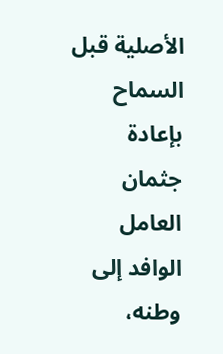الأصلية قبل السماح بإعادة جثمان العامل الوافد إلى وطنه،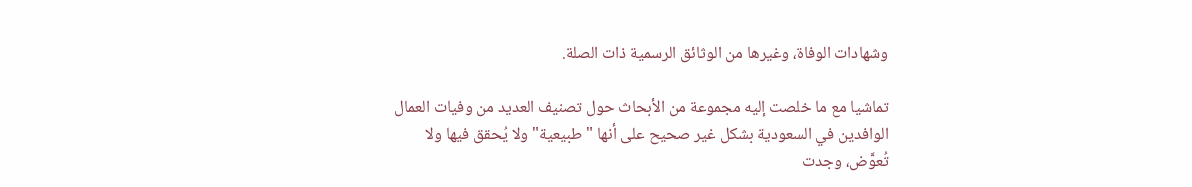وشهادات الوفاة، وغيرها من الوثائق الرسمية ذات الصلة.

تماشيا مع ما خلصت إليه مجموعة من الأبحاث حول تصنيف العديد من وفيات العمال الوافدين في السعودية بشكل غير صحيح على أنها "طبيعية" ولا يُحقق فيها ولا تُعوَّض، وجدت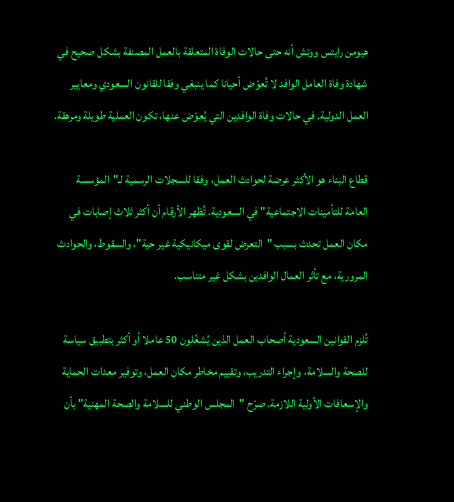هيومن رايتس ووتش أنه حتى حالات الوفاة المتعلقة بالعمل المصنفة بشكل صحيح في شهادة وفاة العامل الوافد لا تُعوّض أحيانا كما ينبغي وفقا للقانون السعودي ومعايير العمل الدولية. في حالات وفاة الوافدين التي يُعوّض عنها، تكون العملية طويلة ومرهقة.

قطاع البناء هو الأكثر عرضة لحوادث العمل، وفقا للسجلات الرسمية لـ"المؤسسة العامة للتأمينات الاجتماعية" في السعودية. تُظهر الأرقام أن أكثر ثلاث إصابات في مكان العمل تحدث بسبب "التعرض لقوى ميكانيكية غير حية"، والسقوط، والحوادث المرورية، مع تأثر العمال الوافدين بشكل غير متناسب.

تُلزم القوانين السعودية أصحاب العمل الذين يُشغّلون 50 عاملا أو أكثر بتطبيق سياسة للصحة والسلامة، وإجراء التدريب، وتقييم مخاطر مكان العمل، وتوفير معدات الحماية والإسعافات الأولية اللازمة. صرّح "المجلس الوطني للسلامة والصحة المهنية" بأن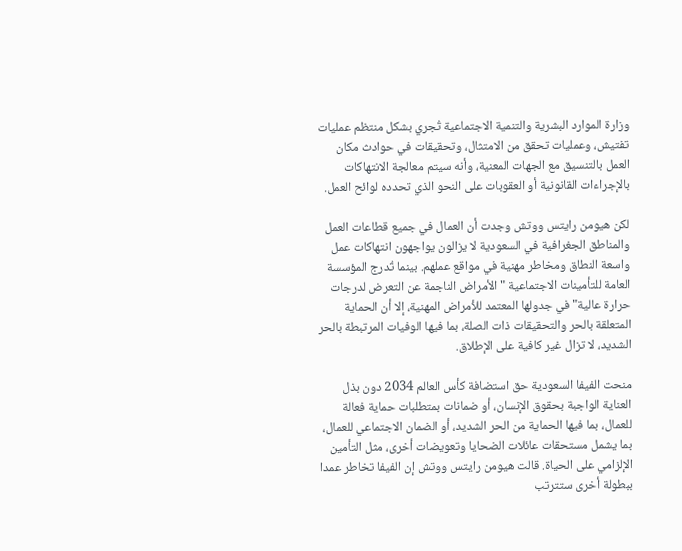وزارة الموارد البشرية والتنمية الاجتماعية تُجري بشكل منتظم عمليات تفتيش، وعمليات تحقق من الامتثال، وتحقيقات في حوادث مكان العمل بالتنسيق مع الجهات المعنية، وأنه سيتم معالجة الانتهاكات بالإجراءات القانونية أو العقوبات على النحو الذي تحدده لوائح العمل.

لكن هيومن رايتس ووتش وجدت أن العمال في جميع قطاعات العمل والمناطق الجغرافية في السعودية لا يزالون يواجهون انتهاكات عمل واسعة النطاق ومخاطر مهنية في مواقع عملهم. بينما تُدرج المؤسسة العامة للتأمينات الاجتماعية "الأمراض الناجمة عن التعرض لدرجات حرارة عالية" في جدولها المعتمد للأمراض المهنية، إلا أن الحماية المتعلقة بالحر والتحقيقات ذات الصلة، بما فيها الوفيات المرتبطة بالحر الشديد، لا تزال غير كافية على الإطلاق.

منحت الفيفا السعودية حق استضافة كأس العالم 2034 دون بذل العناية الواجبة بحقوق الإنسان، أو ضمانات بمتطلبات حماية فعالة للعمال، بما فيها الحماية من الحر الشديد، أو الضمان الاجتماعي للعمال، بما يشمل مستحقات عائلات الضحايا وتعويضات أخرى، مثل التأمين الإلزامي على الحياة. قالت هيومن رايتس ووتش إن الفيفا تخاطر عمدا ببطولة أخرى ستترتب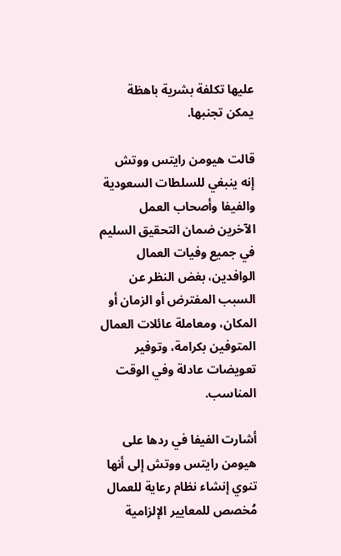عليها تكلفة بشرية باهظة يمكن تجنبها.

قالت هيومن رايتس ووتش إنه ينبغي للسلطات السعودية والفيفا وأصحاب العمل الآخرين ضمان التحقيق السليم في جميع وفيات العمال الوافدين، بغض النظر عن السبب المفترض أو الزمان أو المكان، ومعاملة عائلات العمال المتوفين بكرامة، وتوفير تعويضات عادلة وفي الوقت المناسب.

أشارت الفيفا في ردها على هيومن رايتس ووتش إلى أنها تنوي إنشاء نظام رعاية للعمال مُخصص للمعايير الإلزامية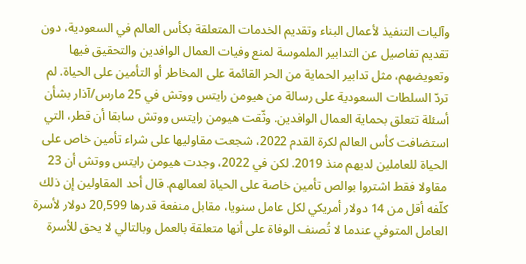وآليات التنفيذ لأعمال البناء وتقديم الخدمات المتعلقة بكأس العالم في السعودية، دون تقديم تفاصيل عن التدابير الملموسة لمنع وفيات العمال الوافدين والتحقيق فيها وتعويضهم، مثل تدابير الحماية من الحر القائمة على المخاطر أو التأمين على الحياة. لم تردّ السلطات السعودية على رسالة من هيومن رايتس ووتش في 25 مارس/آذار بشأن أسئلة تتعلق بحماية العمال الوافدين. وثّقت هيومن رايتس ووتش سابقا أن قطر، التي استضافت كأس العالم لكرة القدم 2022، شجعت مقاوليها على شراء تأمين خاص على الحياة للعاملين لديهم منذ 2019. لكن في 2022، وجدت هيومن رايتس ووتش أن 23 مقاولا فقط اشتروا بوالص تأمين خاصة على الحياة لعمالهم. قال أحد المقاولين إن ذلك كلّفه أقل من 14 دولار أمريكي لكل عامل سنويا، مقابل منفعة قدرها 20,599 دولار لأسرة العامل المتوفي عندما لا تُصنف الوفاة على أنها متعلقة بالعمل وبالتالي لا يحق للأسرة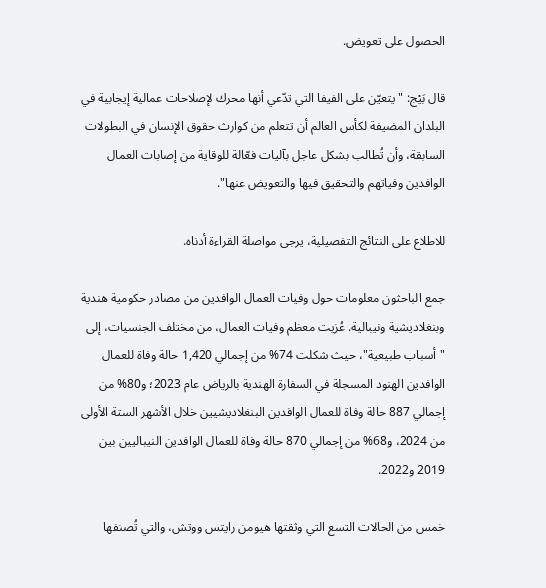الحصول على تعويض.

قال بَيْج: "يتعيّن على الفيفا التي تدّعي أنها محرك لإصلاحات عمالية إيجابية في البلدان المضيفة لكأس العالم أن تتعلم من كوارث حقوق الإنسان في البطولات السابقة، وأن تُطالب بشكل عاجل بآليات فعّالة للوقاية من إصابات العمال الوافدين وفياتهم والتحقيق فيها والتعويض عنها".

للاطلاع على النتائج التفصيلية، يرجى مواصلة القراءة أدناه.

جمع الباحثون معلومات حول وفيات العمال الوافدين من مصادر حكومية هندية وبنغلاديشية ونيبالية. عُزيت معظم وفيات العمال، من مختلف الجنسيات، إلى "أسباب طبيعية"، حيث شكلت 74% من إجمالي 1,420 حالة وفاة للعمال الوافدين الهنود المسجلة في السفارة الهندية بالرياض عام 2023؛ و80% من إجمالي 887 حالة وفاة للعمال الوافدين البنغلاديشيين خلال الأشهر الستة الأولى من 2024، و68% من إجمالي 870 حالة وفاة للعمال الوافدين النيباليين بين 2019 و2022.

خمس من الحالات التسع التي وثقتها هيومن رايتس ووتش، والتي تُصنفها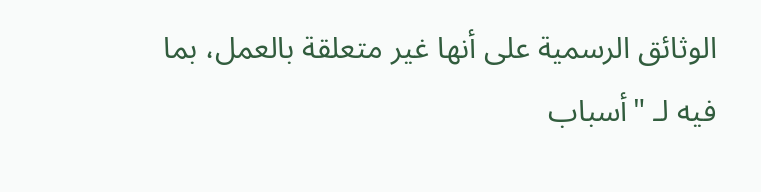الوثائق الرسمية على أنها غير متعلقة بالعمل، بما فيه لـ "أسباب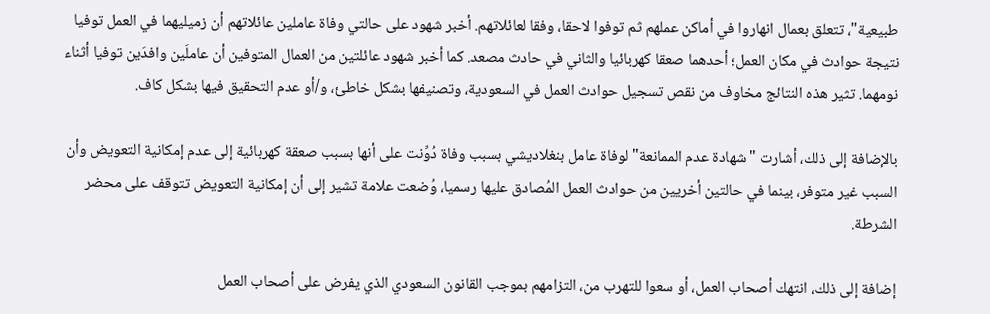طبيعية"، تتعلق بعمال انهاروا في أماكن عملهم ثم توفوا لاحقا، وفقا لعائلاتهم. أخبر شهود على حالتي وفاة عاملين عائلاتهم أن زميليهما في العمل توفيا نتيجة حوادث في مكان العمل؛ أحدهما صعقا كهربائيا والثاني في حادث مصعد. كما أخبر شهود عائلتين من العمال المتوفين أن عاملَين وافدَين توفيا أثناء نومهما. تثير هذه النتائج مخاوف من نقص تسجيل حوادث العمل في السعودية، وتصنيفها بشكل خاطئ، و/أو عدم التحقيق فيها بشكل كاف.

بالإضافة إلى ذلك، أشارت "شهادة عدم الممانعة" لوفاة عامل بنغلاديشي بسبب وفاة دُوِّنت على أنها بسبب صعقة كهربائية إلى عدم إمكانية التعويض وأن السبب غير متوفر، بينما في حالتين أخريين من حوادث العمل المُصادق عليها رسميا، وُضعت علامة تشير إلى أن إمكانية التعويض تتوقف على محضر الشرطة.

إضافة إلى ذلك، انتهك أصحاب العمل، أو سعوا للتهرب من، التزامهم بموجب القانون السعودي الذي يفرض على أصحاب العمل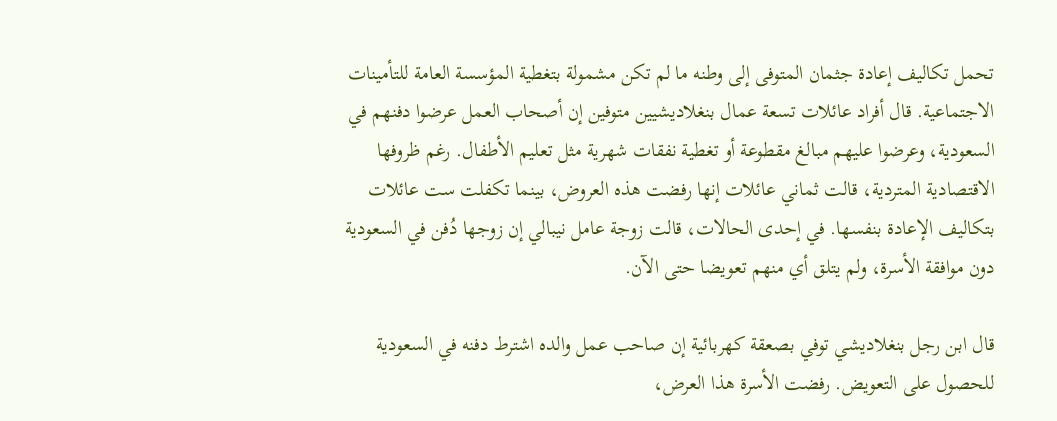تحمل تكاليف إعادة جثمان المتوفى إلى وطنه ما لم تكن مشمولة بتغطية المؤسسة العامة للتأمينات الاجتماعية. قال أفراد عائلات تسعة عمال بنغلاديشيين متوفين إن أصحاب العمل عرضوا دفنهم في السعودية، وعرضوا عليهم مبالغ مقطوعة أو تغطية نفقات شهرية مثل تعليم الأطفال. رغم ظروفها الاقتصادية المتردية، قالت ثماني عائلات إنها رفضت هذه العروض، بينما تكفلت ست عائلات بتكاليف الإعادة بنفسها. في إحدى الحالات، قالت زوجة عامل نيبالي إن زوجها دُفن في السعودية دون موافقة الأسرة، ولم يتلق أي منهم تعويضا حتى الآن.

قال ابن رجل بنغلاديشي توفي بصعقة كهربائية إن صاحب عمل والده اشترط دفنه في السعودية للحصول على التعويض. رفضت الأسرة هذا العرض،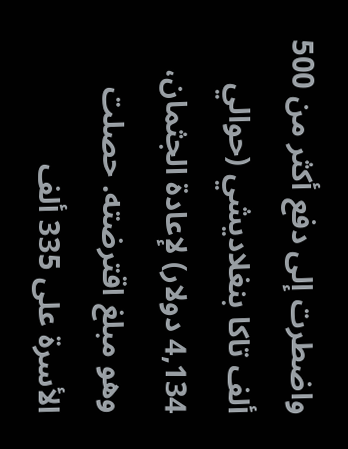واضطرت إلى دفع أكثر من 500 ألف تاكا بنغلاديشي (حوالي 4,134 دولار) لإعادة الجثمان، وهو مبلغ اقترضته. حصلت الأسرة على 335 ألف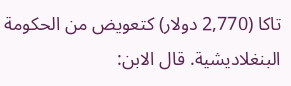تاكا (2,770 دولار) كتعويض من الحكومة البنغلاديشية. قال الابن: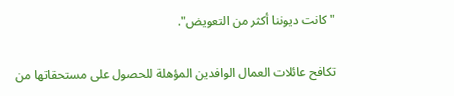"كانت ديوننا أكثر من التعويض".

تكافح عائلات العمال الوافدين المؤهلة للحصول على مستحقاتها من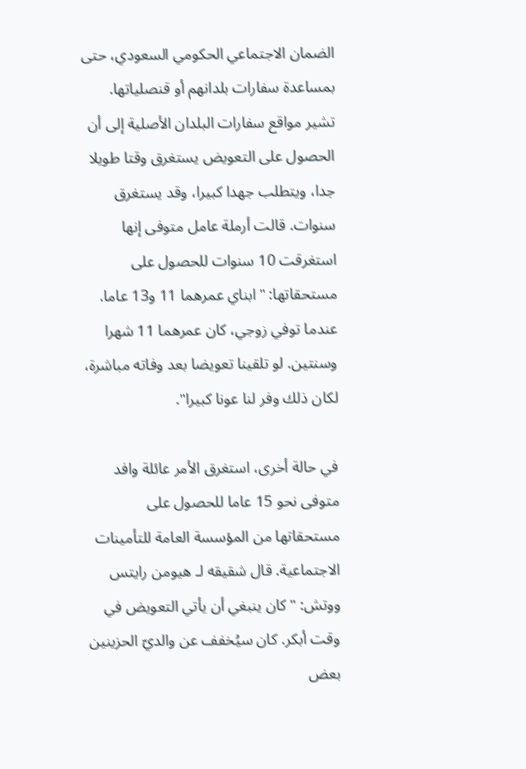الضمان الاجتماعي الحكومي السعودي، حتى بمساعدة سفارات بلدانهم أو قنصلياتها. تشير مواقع سفارات البلدان الأصلية إلى أن الحصول على التعويض يستغرق وقتا طويلا جدا، ويتطلب جهدا كبيرا، وقد يستغرق سنوات. قالت أرملة عامل متوفى إنها استغرقت 10 سنوات للحصول على مستحقاتها: "ابناي عمرهما 11 و13 عاما. عندما توفي زوجي، كان عمرهما 11 شهرا وسنتين. لو تلقينا تعويضا بعد وفاته مباشرة، لكان ذلك وفر لنا عونا كبيرا".

في حالة أخرى، استغرق الأمر عائلة وافد متوفى نحو 15 عاما للحصول على مستحقاتها من المؤسسة العامة للتأمينات الاجتماعية. قال شقيقه لـ هيومن رايتس ووتش: "كان ينبغي أن يأتي التعويض في وقت أبكر. كان سيُخفف عن والديّ الحزينين بعض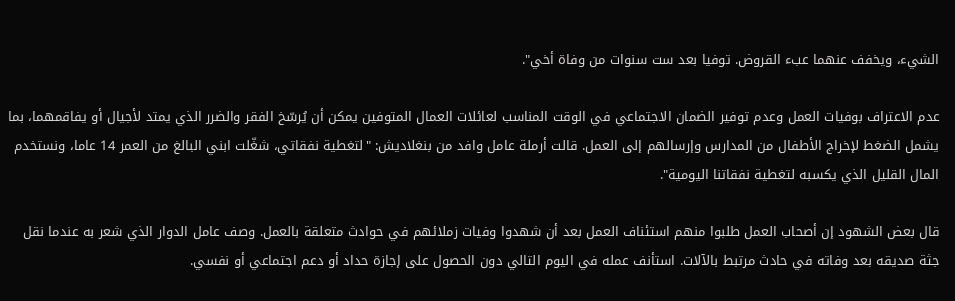الشيء، ويخفف عنهما عبء القروض. توفيا بعد ست سنوات من وفاة أخي".

عدم الاعتراف بوفيات العمل وعدم توفير الضمان الاجتماعي في الوقت المناسب لعائلات العمال المتوفين يمكن أن يُرسّخ الفقر والضرر الذي يمتد لأجيال أو يفاقمهما، بما يشمل الضغط لإخراج الأطفال من المدارس وإرسالهم إلى العمل. قالت أرملة عامل وافد من بنغلاديش: "لتغطية نفقاتي، شغّلت ابني البالغ من العمر 14 عاما، ونستخدم المال القليل الذي يكسبه لتغطية نفقاتنا اليومية".

قال بعض الشهود إن أصحاب العمل طلبوا منهم استئناف العمل بعد أن شهدوا وفيات زملائهم في حوادث متعلقة بالعمل. وصف عامل الدوار الذي شعر به عندما نقل جثة صديقه بعد وفاته في حادث مرتبط بالآلات. استأنف عمله في اليوم التالي دون الحصول على إجازة حداد أو دعم اجتماعي أو نفسي.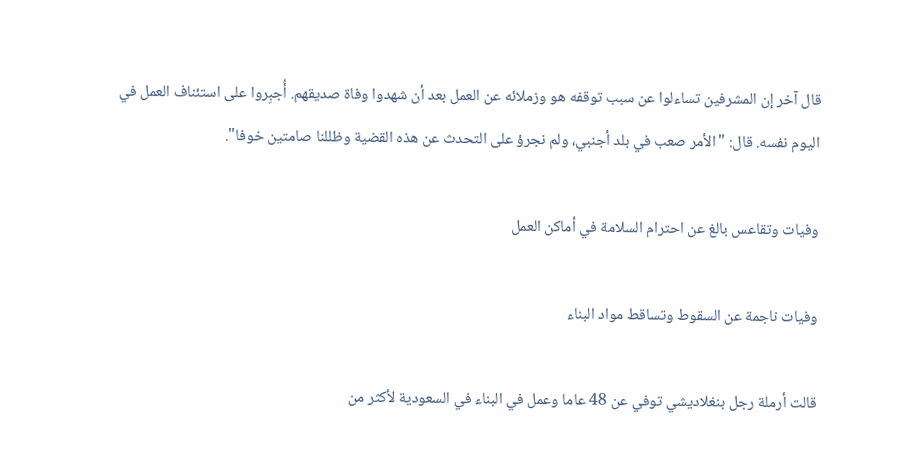قال آخر إن المشرفين تساءلوا عن سبب توقفه هو وزملائه عن العمل بعد أن شهدوا وفاة صديقهم. أُجبِروا على استئناف العمل في اليوم نفسه. قال: "الأمر صعب في بلد أجنبي، ولم نجرؤ على التحدث عن هذه القضية وظللنا صامتين خوفا".

وفيات وتقاعس بالغ عن احترام السلامة في أماكن العمل

وفيات ناجمة عن السقوط وتساقط مواد البناء

قالت أرملة رجل بنغلاديشي توفي عن 48 عاما وعمل في البناء في السعودية لأكثر من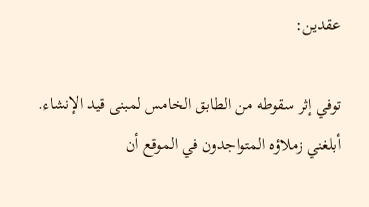عقدين:

توفي إثر سقوطه من الطابق الخامس لمبنى قيد الإنشاء. أبلغني زملاؤه المتواجدون في الموقع أن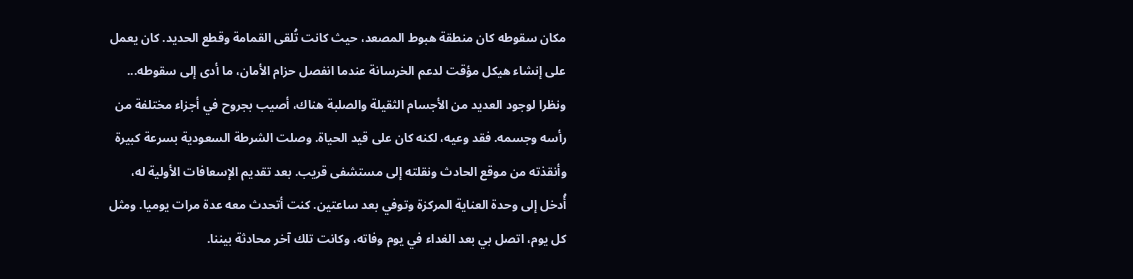مكان سقوطه كان منطقة هبوط المصعد، حيث كانت تُلقى القمامة وقطع الحديد. كان يعمل على إنشاء هيكل مؤقت لدعم الخرسانة عندما انفصل حزام الأمان، ما أدى إلى سقوطه... ونظرا لوجود العديد من الأجسام الثقيلة والصلبة هناك، أصيب بجروح في أجزاء مختلفة من رأسه وجسمه. فقد وعيه، لكنه كان على قيد الحياة. وصلت الشرطة السعودية بسرعة كبيرة وأنقذته من موقع الحادث ونقلته إلى مستشفى قريب. بعد تقديم الإسعافات الأولية له، أُدخل إلى وحدة العناية المركزة وتوفي بعد ساعتين. كنت أتحدث معه عدة مرات يوميا. ومثل كل يوم، اتصل بي بعد الغداء في يوم وفاته، وكانت تلك آخر محادثة بيننا.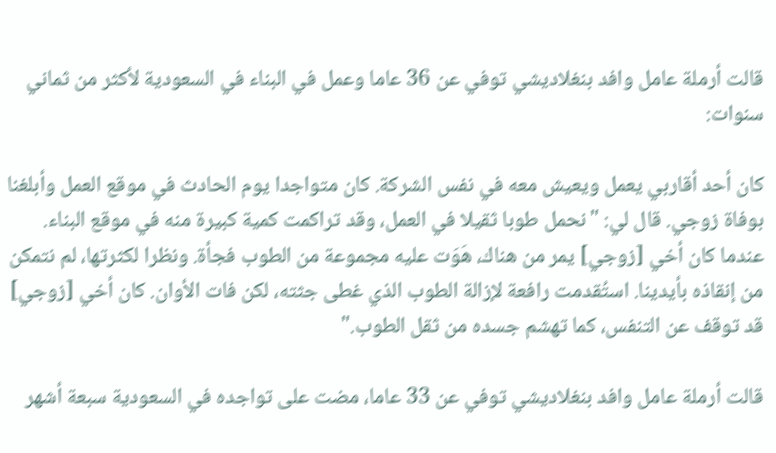قالت أرملة عامل وافد بنغلاديشي توفي عن 36 عاما وعمل في البناء في السعودية لأكثر من ثماني سنوات:

كان أحد أقاربي يعمل ويعيش معه في نفس الشركة. كان متواجدا يوم الحادث في موقع العمل وأبلغنا بوفاة زوجي. قال لي: "نحمل طوبا ثقيلا في العمل، وقد تراكمت كمية كبيرة منه في موقع البناء. عندما كان أخي [زوجي] يمر من هناك، هَوَت عليه مجموعة من الطوب فجأة. ونظرا لكثرتها، لم نتمكن من إنقاذه بأيدينا. استُقدمت رافعة لإزالة الطوب الذي غطى جثته، لكن فات الأوان. كان أخي [زوجي] قد توقف عن التنفس، كما تهشم جسده من ثقل الطوب."

قالت أرملة عامل وافد بنغلاديشي توفي عن 33 عاما، مضت على تواجده في السعودية سبعة أشهر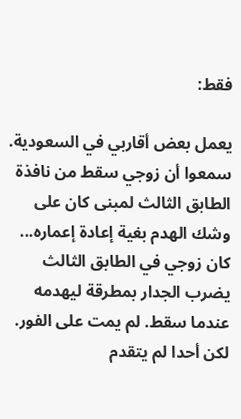فقط:

يعمل بعض أقاربي في السعودية. سمعوا أن زوجي سقط من نافذة الطابق الثالث لمبنى كان على وشك الهدم بغية إعادة إعماره... كان زوجي في الطابق الثالث يضرب الجدار بمطرقة ليهدمه عندما سقط. لم يمت على الفور. لكن أحدا لم يتقدم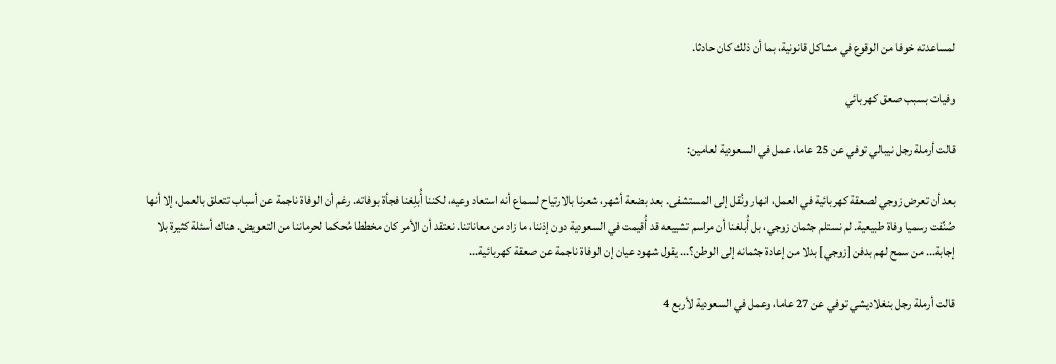لمساعدته خوفا من الوقوع في مشاكل قانونية، بما أن ذلك كان حادثا.

وفيات بسبب صعق كهربائي

قالت أرملة رجل نيبالي توفي عن 25 عاما، عمل في السعودية لعامين:

بعد أن تعرض زوجي لصعقة كهربائية في العمل، انهار ونُقل إلى المستشفى. بعد بضعة أشهر، شعرنا بالارتياح لسماع أنه استعاد وعيه، لكننا أُبلِغنا فجأة بوفاته. رغم أن الوفاة ناجمة عن أسباب تتعلق بالعمل، إلا أنها صُنِّفت رسميا وفاة طبيعية. لم نستلم جثمان زوجي، بل أُبلغنا أن مراسم تشييعه قد أُقيمت في السعودية دون إذننا، ما زاد من معاناتنا. نعتقد أن الأمر كان مخططا مُحكما لحرماننا من التعويض. هناك أسئلة كثيرة بلا إجابة... من سمح لهم بدفن [زوجي] بدلا من إعادة جثمانه إلى الوطن؟... يقول شهود عيان إن الوفاة ناجمة عن صعقة كهربائية...

قالت أرملة رجل بنغلاديشي توفي عن 27 عاما، وعمل في السعودية لأربع 4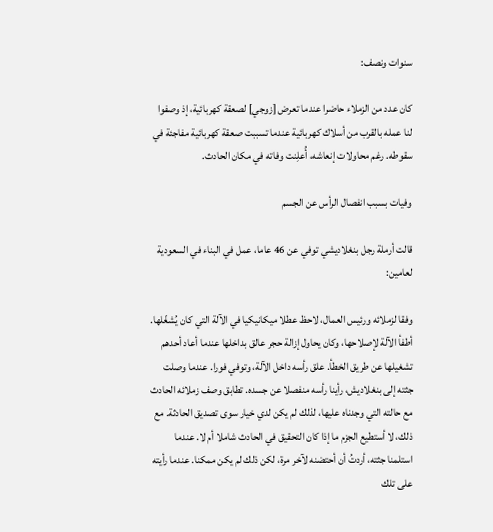سنوات ونصف:

كان عدد من الزملاء حاضرا عندما تعرض [زوجي] لصعقة كهربائية، إذ وصفوا لنا عمله بالقرب من أسلاك كهربائية عندما تسببت صعقة كهربائية مفاجئة في سقوطه. رغم محاولات إنعاشه، أُعلِنت وفاته في مكان الحادث.

وفيات بسبب انفصال الرأس عن الجسم

قالت أرملة رجل بنغلاديشي توفي عن 46 عاما، عمل في البناء في السعودية لعامين:

وفقا لزملائه ورئيس العمال، لاحظ عطلا ميكانيكيا في الآلة التي كان يُشغّلها. أطفأ الآلة لإصلاحها، وكان يحاول إزالة حجر عالق بداخلها عندما أعاد أحدهم تشغيلها عن طريق الخطأ. علق رأسه داخل الآلة، وتوفي فورا. عندما وصلت جثته إلى بنغلاديش، رأينا رأسه منفصلا عن جسده. تطابق وصف زملائه الحادث مع حالته التي وجدناه عليها، لذلك لم يكن لدي خيار سوى تصديق الحادثة. مع ذلك، لا أستطيع الجزم ما إذا كان التحقيق في الحادث شاملا أم لا. عندما استلمنا جثته، أردتُ أن أحتضنه لآخر مرة، لكن ذلك لم يكن ممكنا. عندما رأيته على تلك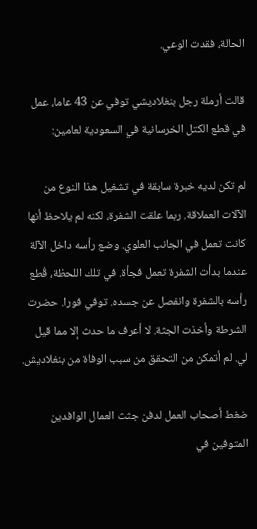الحالة، فقدت الوعي.

قالت أرملة رجل بنغلاديشي توفي عن 43 عاما، عمل في قطع الكتل الخرسانية في السعودية لعامين:

لم تكن لديه خبرة سابقة في تشغيل هذا النوع من الآلات العملاقة. ربما علقت الشفرة، لكنه لم يلاحظ أنها كانت تعمل في الجانب العلوي. وضع رأسه داخل الآلة عندما بدأت الشفرة تعمل فجأة. في تلك اللحظة، قُطع رأسه بالشفرة وانفصل عن جسده. توفي فورا. حضرت الشرطة وأخذت الجثة. لا أعرف ما حدث إلا مما قيل لي. لم أتمكن من التحقق من سبب الوفاة من بنغلاديش.

ضغط أصحاب العمل لدفن جثث العمال الوافدين المتوفين في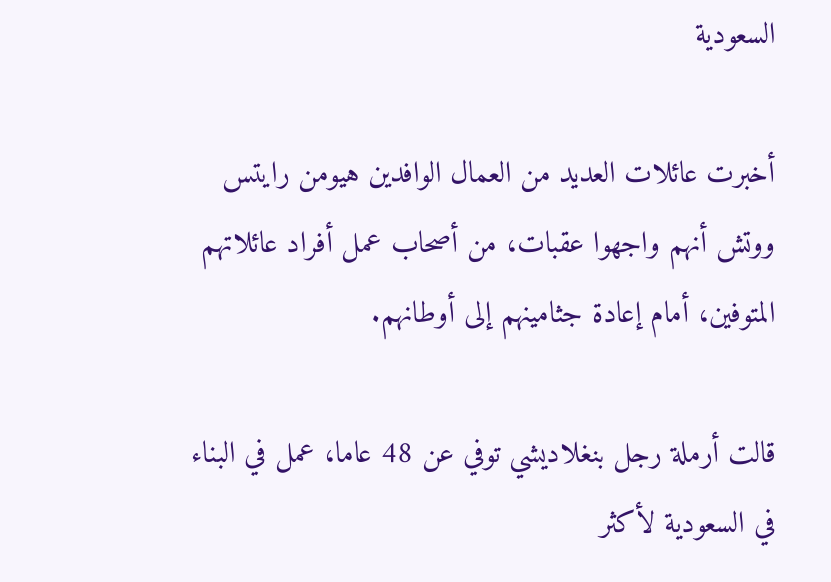السعودية

أخبرت عائلات العديد من العمال الوافدين هيومن رايتس ووتش أنهم واجهوا عقبات، من أصحاب عمل أفراد عائلاتهم المتوفين، أمام إعادة جثامينهم إلى أوطانهم.

قالت أرملة رجل بنغلاديشي توفي عن 48 عاما، عمل في البناء في السعودية لأكثر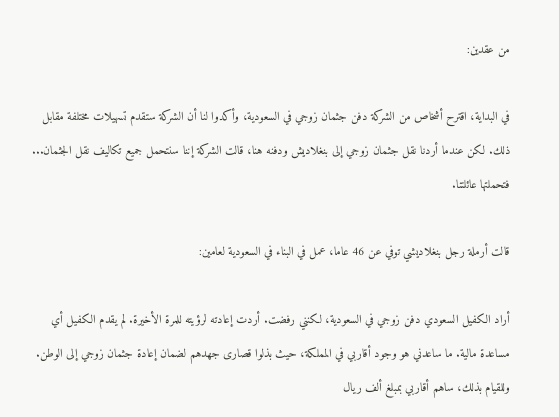من عقدين:

في البداية، اقترح أشخاص من الشركة دفن جثمان زوجي في السعودية، وأكدوا لنا أن الشركة ستقدم تسهيلات مختلفة مقابل ذلك. لكن عندما أردنا نقل جثمان زوجي إلى بنغلاديش ودفنه هنا، قالت الشركة إننا سنتحمل جميع تكاليف نقل الجثمان... فتحملتها عائلتنا.

قالت أرملة رجل بنغلاديشي توفي عن 46 عاما، عمل في البناء في السعودية لعامين:

أراد الكفيل السعودي دفن زوجي في السعودية، لكنني رفضت. أردت إعادته لرؤيته للمرة الأخيرة. لم يقدم الكفيل أي مساعدة مالية. ما ساعدني هو وجود أقاربي في المملكة، حيث بذلوا قصارى جهدهم لضمان إعادة جثمان زوجي إلى الوطن. وللقيام بذلك، ساهم أقاربي بمبلغ ألف ريال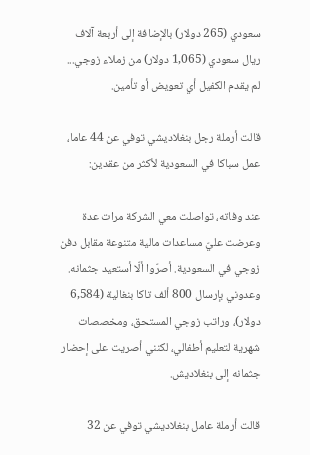سعودي (265 دولار) بالإضافة إلى أربعة آلاف ريال سعودي (1,065 دولار) من زملاء زوجي... لم يقدم الكفيل أي تعويض أو تأمين.

قالت أرملة رجل بنغلاديشي توفي عن 44 عاما، عمل سباكا في السعودية لأكثر من عقدين:

عند وفاته، تواصلت معي الشركة مرات عدة وعرضت عليّ مساعدات مالية متنوعة مقابل دفن زوجي في السعودية. أصرّوا ألّا أستعيد جثمانه. وعدوني بإرسال 800 ألف تاكا بنغالية (6,584 دولار)، وراتب زوجي المستحق، ومخصصات شهرية لتعليم أطفالي، لكنني أصريت على إحضار جثمانه إلى بنغلاديش.

قالت أرملة عامل بنغلاديشي توفي عن 32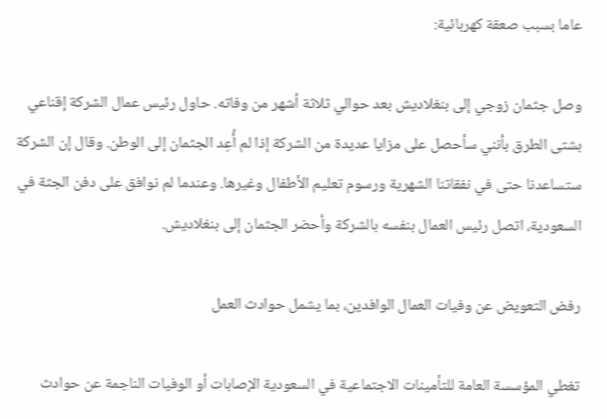عاما بسبب صعقة كهربائية:

وصل جثمان زوجي إلى بنغلاديش بعد حوالي ثلاثة أشهر من وفاته. حاول رئيس عمال الشركة إقناعي بشتى الطرق بأنني سأحصل على مزايا عديدة من الشركة إذا لم أُعِد الجثمان إلى الوطن. وقال إن الشركة ستساعدنا حتى في نفقاتنا الشهرية ورسوم تعليم الأطفال وغيرها. وعندما لم نوافق على دفن الجثة في السعودية، اتصل رئيس العمال بنفسه بالشركة وأحضر الجثمان إلى بنغلاديش.

رفض التعويض عن وفيات العمال الوافدين، بما يشمل حوادث العمل

تغطي المؤسسة العامة للتأمينات الاجتماعية في السعودية الإصابات أو الوفيات الناجمة عن حوادث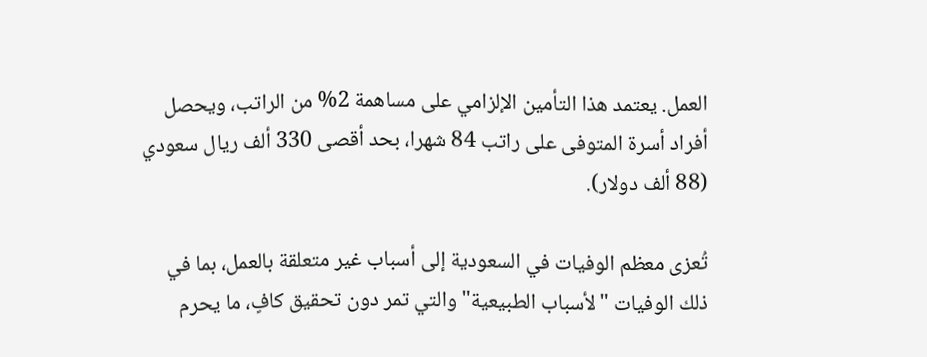العمل. يعتمد هذا التأمين الإلزامي على مساهمة 2% من الراتب، ويحصل أفراد أسرة المتوفى على راتب 84 شهرا، بحد أقصى 330 ألف ريال سعودي (88 ألف دولار).

تُعزى معظم الوفيات في السعودية إلى أسباب غير متعلقة بالعمل، بما في ذلك الوفيات "لأسباب الطبيعية" والتي تمر دون تحقيق كافٍ، ما يحرم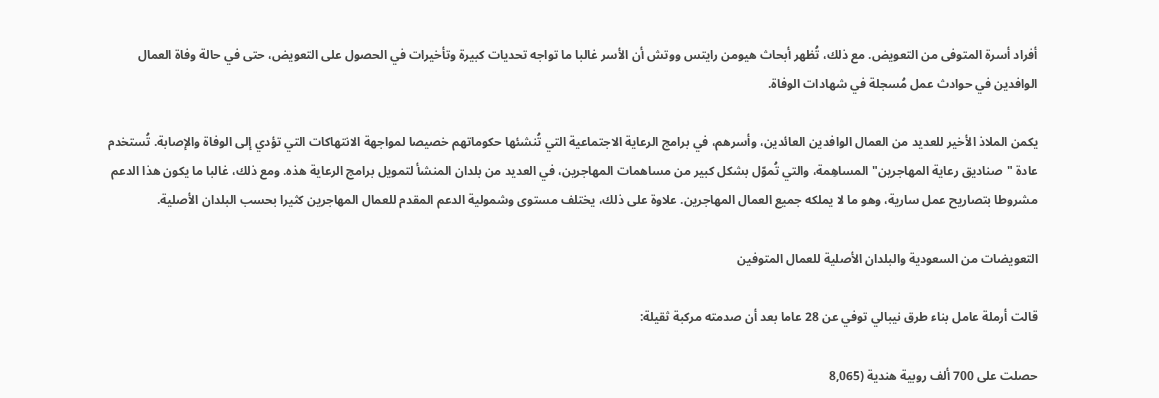أفراد أسرة المتوفى من التعويض. مع ذلك، تُظهر أبحاث هيومن رايتس ووتش أن الأسر غالبا ما تواجه تحديات كبيرة وتأخيرات في الحصول على التعويض، حتى في حالة وفاة العمال الوافدين في حوادث عمل مُسجلة في شهادات الوفاة.

يكمن الملاذ الأخير للعديد من العمال الوافدين العائدين، وأسرهم، في برامج الرعاية الاجتماعية التي تُنشئها حكوماتهم خصيصا لمواجهة الانتهاكات التي تؤدي إلى الوفاة والإصابة. تُستخدم عادة "صناديق رعاية المهاجرين" المساهِمة، والتي تُموّل بشكل كبير من مساهمات المهاجرين، في العديد من بلدان المنشأ لتمويل برامج الرعاية هذه. ومع ذلك، غالبا ما يكون هذا الدعم مشروطا بتصاريح عمل سارية، وهو ما لا يملكه جميع العمال المهاجرين. علاوة على ذلك، يختلف مستوى وشمولية الدعم المقدم للعمال المهاجرين كثيرا بحسب البلدان الأصلية.

التعويضات من السعودية والبلدان الأصلية للعمال المتوفين

قالت أرملة عامل بناء طرق نيبالي توفي عن 28 عاما بعد أن صدمته مركبة ثقيلة:

حصلت على 700 ألف روبية هندية (8,065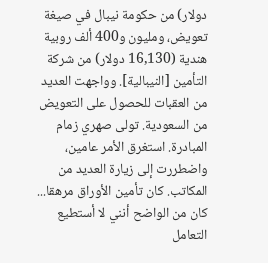دولار) من حكومة نيبال في صيغة تعويض، ومليون و400 ألف روبية هندية (16,130 دولار) من شركة التأمين [النيبالية]. وواجهت العديد من العقبات للحصول على التعويض من السعودية. تولى صهري زمام المبادرة. استغرق الأمر عامين، واضطررت إلى زيارة العديد من المكاتب. كان تأمين الأوراق مرهقا... كان من الواضح أنني لا أستطيع التعامل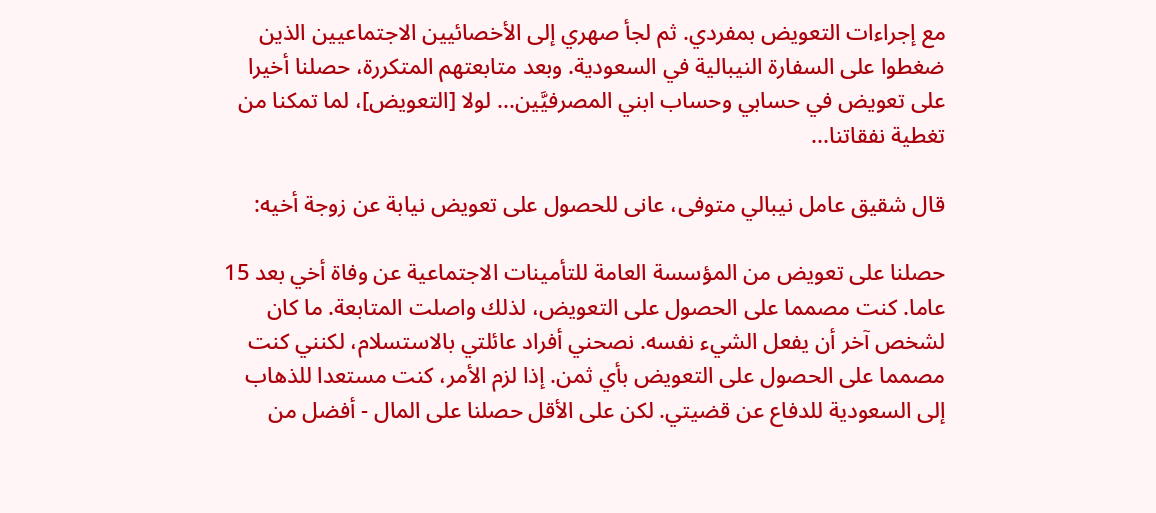مع إجراءات التعويض بمفردي. ثم لجأ صهري إلى الأخصائيين الاجتماعيين الذين ضغطوا على السفارة النيبالية في السعودية. وبعد متابعتهم المتكررة، حصلنا أخيرا على تعويض في حسابي وحساب ابني المصرفيَّين... لولا [التعويض]، لما تمكنا من تغطية نفقاتنا...

قال شقيق عامل نيبالي متوفى، عانى للحصول على تعويض نيابة عن زوجة أخيه:

حصلنا على تعويض من المؤسسة العامة للتأمينات الاجتماعية عن وفاة أخي بعد 15 عاما. كنت مصمما على الحصول على التعويض، لذلك واصلت المتابعة. ما كان لشخص آخر أن يفعل الشيء نفسه. نصحني أفراد عائلتي بالاستسلام، لكنني كنت مصمما على الحصول على التعويض بأي ثمن. إذا لزم الأمر، كنت مستعدا للذهاب إلى السعودية للدفاع عن قضيتي. لكن على الأقل حصلنا على المال - أفضل من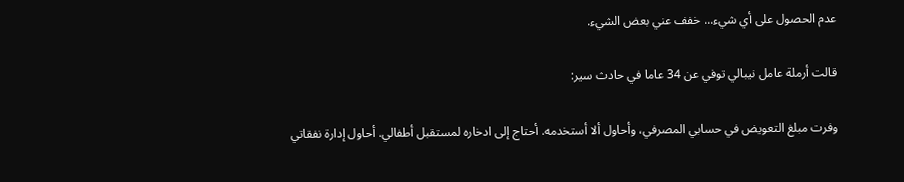عدم الحصول على أي شيء... خفف عني بعض الشيء.

قالت أرملة عامل نيبالي توفي عن 34 عاما في حادث سير:

وفرت مبلغ التعويض في حسابي المصرفي، وأحاول ألا أستخدمه. أحتاج إلى ادخاره لمستقبل أطفالي. أحاول إدارة نفقاتي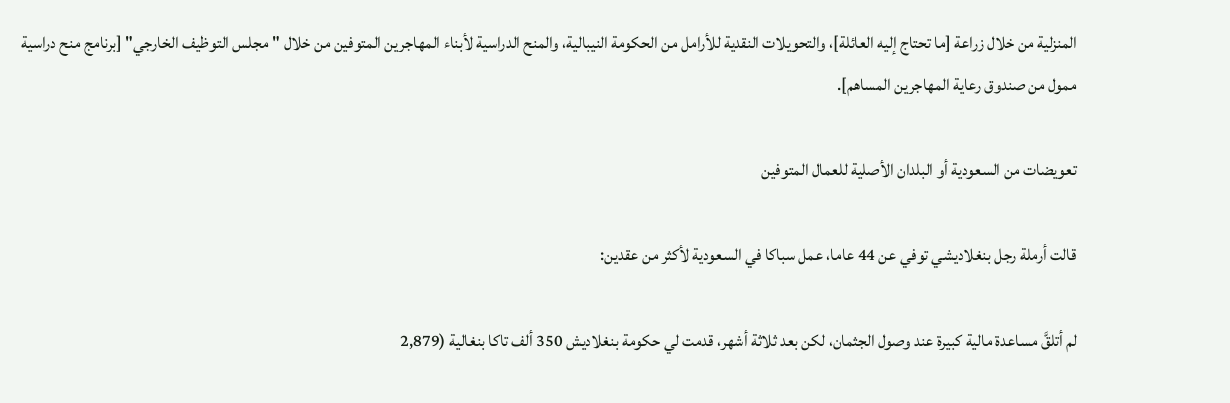المنزلية من خلال زراعة [ما تحتاج إليه العائلة]، والتحويلات النقدية للأرامل من الحكومة النيبالية، والمنح الدراسية لأبناء المهاجرين المتوفين من خلال "مجلس التوظيف الخارجي" [برنامج منح دراسية ممول من صندوق رعاية المهاجرين المساهم].

تعويضات من السعودية أو البلدان الأصلية للعمال المتوفين

قالت أرملة رجل بنغلاديشي توفي عن 44 عاما، عمل سباكا في السعودية لأكثر من عقدين:

لم أتلقَّ مساعدة مالية كبيرة عند وصول الجثمان، لكن بعد ثلاثة أشهر، قدمت لي حكومة بنغلاديش 350 ألف تاكا بنغالية (2,879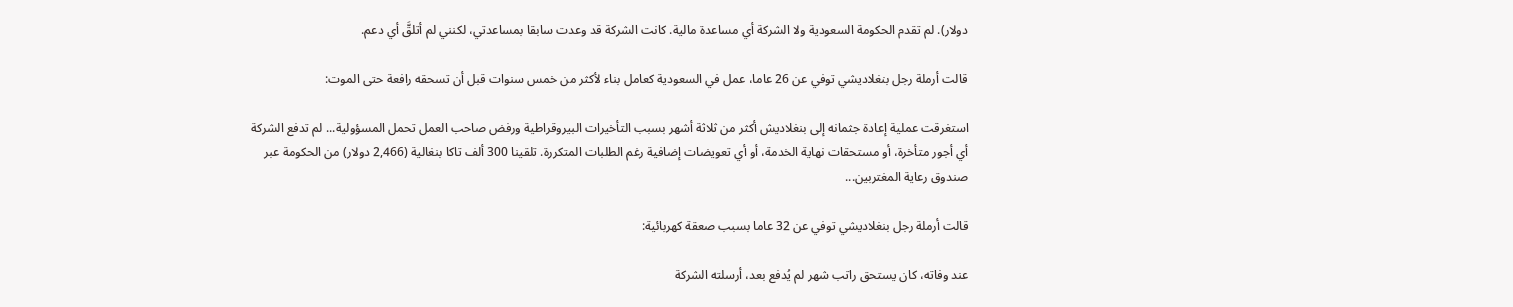دولار). لم تقدم الحكومة السعودية ولا الشركة أي مساعدة مالية. كانت الشركة قد وعدت سابقا بمساعدتي، لكنني لم أتلقَّ أي دعم.

قالت أرملة رجل بنغلاديشي توفي عن 26 عاما، عمل في السعودية كعامل بناء لأكثر من خمس سنوات قبل أن تسحقه رافعة حتى الموت:

استغرقت عملية إعادة جثمانه إلى بنغلاديش أكثر من ثلاثة أشهر بسبب التأخيرات البيروقراطية ورفض صاحب العمل تحمل المسؤولية... لم تدفع الشركة أي أجور متأخرة، أو مستحقات نهاية الخدمة، أو أي تعويضات إضافية رغم الطلبات المتكررة. تلقينا 300 ألف تاكا بنغالية (2,466 دولار) من الحكومة عبر صندوق رعاية المغتربين...

قالت أرملة رجل بنغلاديشي توفي عن 32 عاما بسبب صعقة كهربائية:

عند وفاته، كان يستحق راتب شهر لم يُدفع بعد، أرسلته الشركة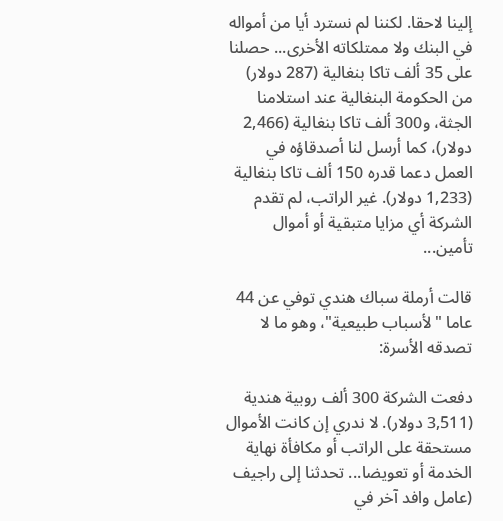إلينا لاحقا. لكننا لم نسترد أيا من أمواله في البنك ولا ممتلكاته الأخرى... حصلنا على 35 ألف تاكا بنغالية (287 دولار) من الحكومة البنغالية عند استلامنا الجثة، و300 ألف تاكا بنغالية (2,466 دولار)، كما أرسل لنا أصدقاؤه في العمل دعما قدره 150 ألف تاكا بنغالية (1,233 دولار). غير الراتب، لم تقدم الشركة أي مزايا متبقية أو أموال تأمين...

قالت أرملة سباك هندي توفي عن 44 عاما "لأسباب طبيعية"، وهو ما لا تصدقه الأسرة:

دفعت الشركة 300 ألف روبية هندية (3,511 دولار). لا ندري إن كانت الأموال مستحقة على الراتب أو مكافأة نهاية الخدمة أو تعويضا... تحدثنا إلى راجيف (عامل وافد آخر في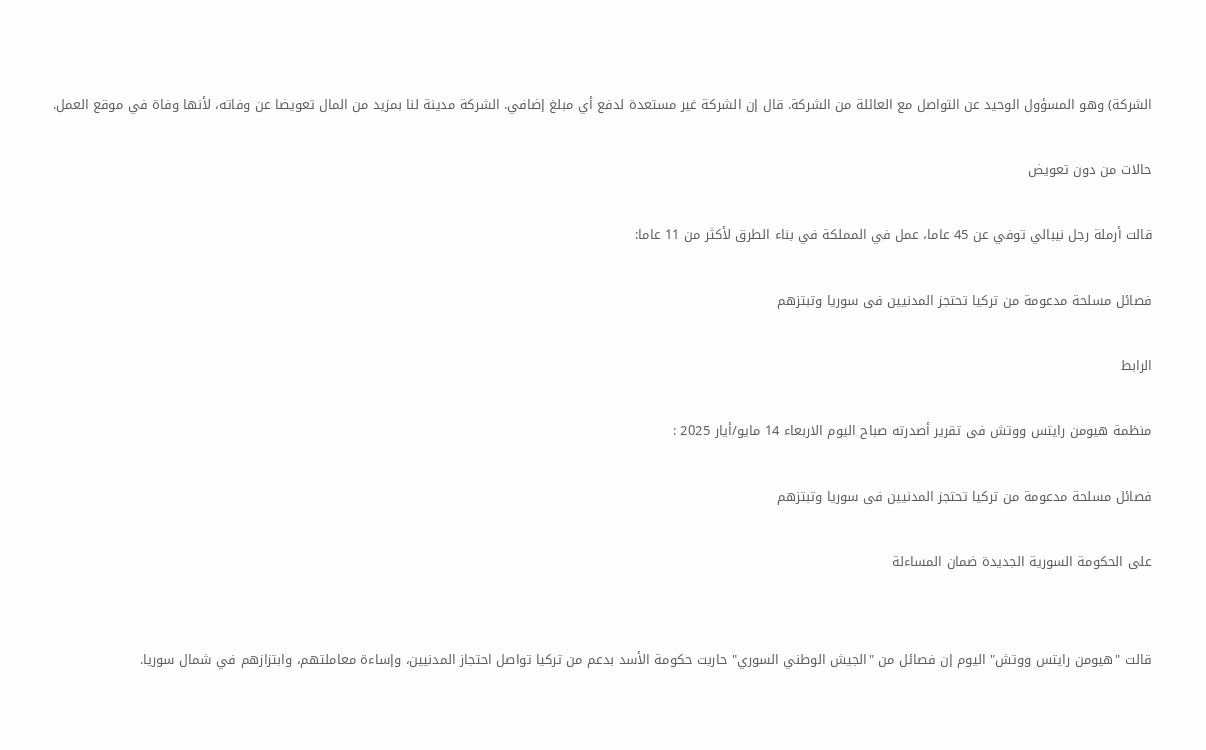الشركة) وهو المسؤول الوحيد عن التواصل مع العائلة من الشركة. قال إن الشركة غير مستعدة لدفع أي مبلغ إضافي. الشركة مدينة لنا بمزيد من المال تعويضا عن وفاته، لأنها وفاة في موقع العمل.

حالات من دون تعويض

قالت أرملة رجل نيبالي توفي عن 45 عاما، عمل في المملكة في بناء الطرق لأكثر من 11 عاما:

فصائل مسلحة مدعومة من تركيا تحتجز المدنيين فى سوريا وتبتزهم

الرابط

منظمة هيومن رايتس ووتش فى تقرير أصدرته صباح اليوم الاربعاء 14 مايو/أيار 2025 :

فصائل مسلحة مدعومة من تركيا تحتجز المدنيين فى سوريا وتبتزهم

على الحكومة السورية الجديدة ضمان المساءلة


قالت "هيومن رايتس ووتش" اليوم إن فصائل من "الجيش الوطني السوري" حاربت حكومة الأسد بدعم من تركيا تواصل احتجاز المدنيين، وإساءة معاملتهم، وابتزازهم في شمال سوريا.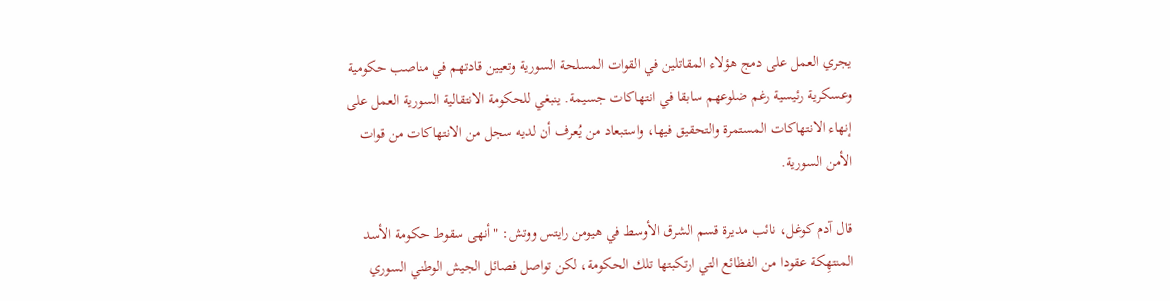يجري العمل على دمج هؤلاء المقاتلين في القوات المسلحة السورية وتعيين قادتهم في مناصب حكومية وعسكرية رئيسية رغم ضلوعهم سابقا في انتهاكات جسيمة. ينبغي للحكومة الانتقالية السورية العمل على إنهاء الانتهاكات المستمرة والتحقيق فيها، واستبعاد من يُعرف أن لديه سجل من الانتهاكات من قوات الأمن السورية.

قال آدم كوغل، نائب مديرة قسم الشرق الأوسط في هيومن رايتس ووتش: "أنهى سقوط حكومة الأسد المنتهِكة عقودا من الفظائع التي ارتكبتها تلك الحكومة، لكن تواصل فصائل الجيش الوطني السوري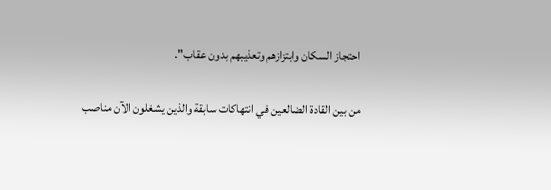احتجاز السكان وابتزازهم وتعذيبهم بدون عقاب".

من بين القادة الضالعين في انتهاكات سابقة والذين يشغلون الآن مناصب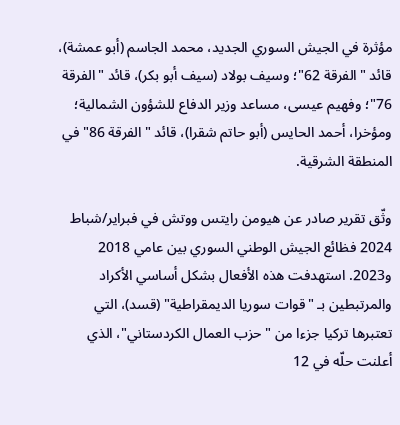مؤثرة في الجيش السوري الجديد، محمد الجاسم (أبو عمشة)، قائد "الفرقة 62"؛ وسيف بولاد (سيف أبو بكر)، قائد "الفرقة 76"؛ وفهيم عيسى، مساعد وزير الدفاع للشؤون الشمالية؛ ومؤخرا، أحمد الحايس (أبو حاتم شقرا)، قائد "الفرقة 86" في المنطقة الشرقية.

وثّق تقرير صادر عن هيومن رايتس ووتش في فبراير/شباط 2024 فظائع الجيش الوطني السوري بين عامي 2018 و2023. استهدفت هذه الأفعال بشكل أساسي الأكراد والمرتبطين بـ "قوات سوريا الديمقراطية" (قسد)، التي تعتبرها تركيا جزءا من "حزب العمال الكردستاني"، الذي أعلنت حلّه في 12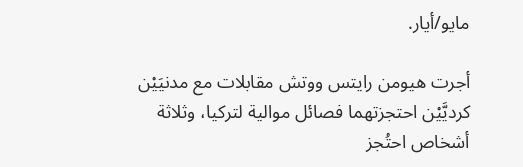مايو/أيار.

أجرت هيومن رايتس ووتش مقابلات مع مدنيَيْن كرديَّيْن احتجزتهما فصائل موالية لتركيا، وثلاثة أشخاص احتُجز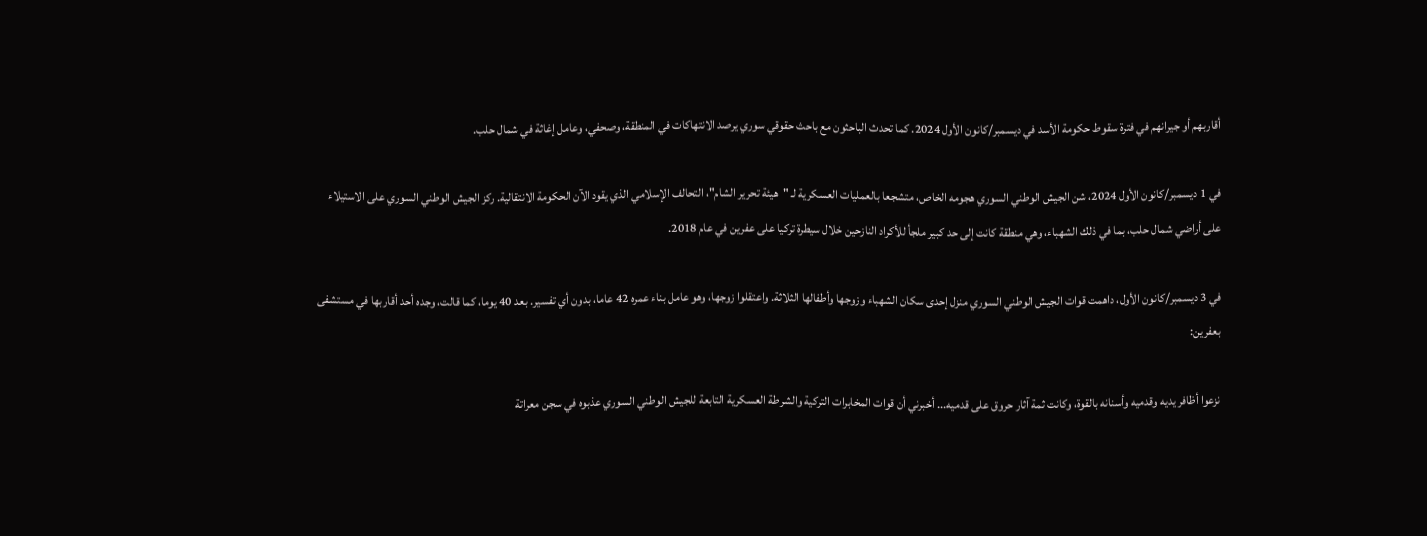أقاربهم أو جيرانهم في فترة سقوط حكومة الأسد في ديسمبر/كانون الأول 2024. كما تحدث الباحثون مع باحث حقوقي سوري يرصد الانتهاكات في المنطقة، وصحفي، وعامل إغاثة في شمال حلب.

في 1 ديسمبر/كانون الأول 2024، شن الجيش الوطني السوري هجومه الخاص، متشجعا بالعمليات العسكرية لـ "هيئة تحرير الشام"، التحالف الإسلامي الذي يقود الآن الحكومة الانتقالية. ركز الجيش الوطني السوري على الاستيلاء على أراضي شمال حلب، بما في ذلك الشهباء، وهي منطقة كانت إلى حد كبير ملجأ للأكراد النازحين خلال سيطرة تركيا على عفرين في عام 2018.

في 3 ديسمبر/كانون الأول، داهمت قوات الجيش الوطني السوري منزل إحدى سكان الشهباء وزوجها وأطفالها الثلاثة. واعتقلوا زوجها، وهو عامل بناء عمره 42 عاما، بدون أي تفسير. بعد 40 يوما، كما قالت، وجده أحد أقاربها في مستشفى بعفرين:

نزعوا أظافر يديه وقدميه وأسنانه بالقوة، وكانت ثمة آثار حروق على قدميه... أخبرني أن قوات المخابرات التركية والشرطة العسكرية التابعة للجيش الوطني السوري عذبوه في سجن معراتة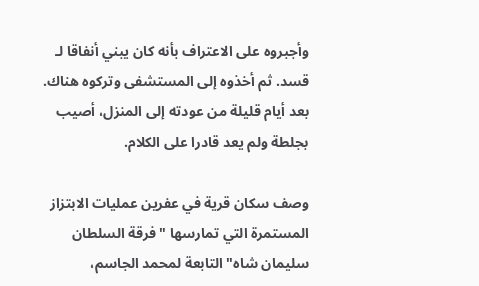وأجبروه على الاعتراف بأنه كان يبني أنفاقا لـ قسد. ثم أخذوه إلى المستشفى وتركوه هناك. بعد أيام قليلة من عودته إلى المنزل، أصيب بجلطة ولم يعد قادرا على الكلام.

وصف سكان قرية في عفرين عمليات الابتزاز المستمرة التي تمارسها "فرقة السلطان سليمان شاه" التابعة لمحمد الجاسم،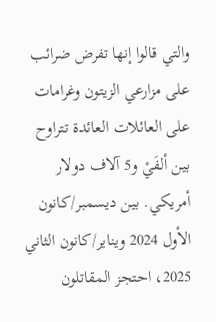والتي قالوا إنها تفرض ضرائب على مزارعي الزيتون وغرامات على العائلات العائدة تتراوح بين ألفَيْ و5 آلاف دولار أمريكي. بين ديسمبر/كانون الأول 2024 ويناير/كانون الثاني 2025، احتجز المقاتلون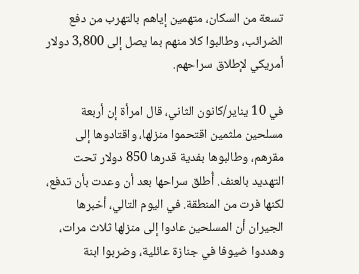تسعة من السكان، متهمين إياهم بالتهرب من دفع الضرائب، وطالبوا كلا منهم بما يصل إلى 3,800 دولار أمريكي لإطلاق سراحهم.

في 10 يناير/كانون الثاني، قال امرأة إن أربعة مسلحين ملثمين اقتحموا منزلها، واقتادوها إلى مقرهم، وطالبوها بفدية قدرها 850 دولار تحت التهديد بالعنف. أُطلق سراحها بعد أن وعدت بأن تدفع، لكنها فرت من المنطقة. في اليوم التالي، أخبرها الجيران أن المسلحين عادوا إلى منزلها ثلاث مرات، وهددوا ضيوفا في جنازة عائلية، وضربوا ابنة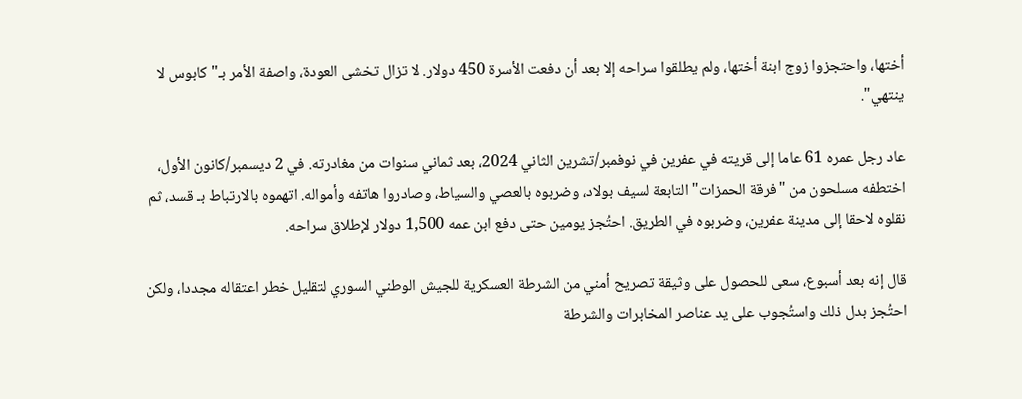أختها، واحتجزوا زوج ابنة أختها، ولم يطلقوا سراحه إلا بعد أن دفعت الأسرة 450 دولار. لا تزال تخشى العودة، واصفة الأمر بـ"كابوس لا ينتهي".

عاد رجل عمره 61 عاما إلى قريته في عفرين في نوفمبر/تشرين الثاني 2024، بعد ثماني سنوات من مغادرته. في 2 ديسمبر/كانون الأول، اختطفه مسلحون من "فرقة الحمزات" التابعة لسيف بولاد، وضربوه بالعصي والسياط، وصادروا هاتفه وأمواله. اتهموه بالارتباط بـ قسد، ثم نقلوه لاحقا إلى مدينة عفرين، وضربوه في الطريق. احتُجز يومين حتى دفع ابن عمه 1,500 دولار لإطلاق سراحه.

قال إنه بعد أسبوع، سعى للحصول على وثيقة تصريح أمني من الشرطة العسكرية للجيش الوطني السوري لتقليل خطر اعتقاله مجددا، ولكن احتُجز بدل ذلك واستُجوب على يد عناصر المخابرات والشرطة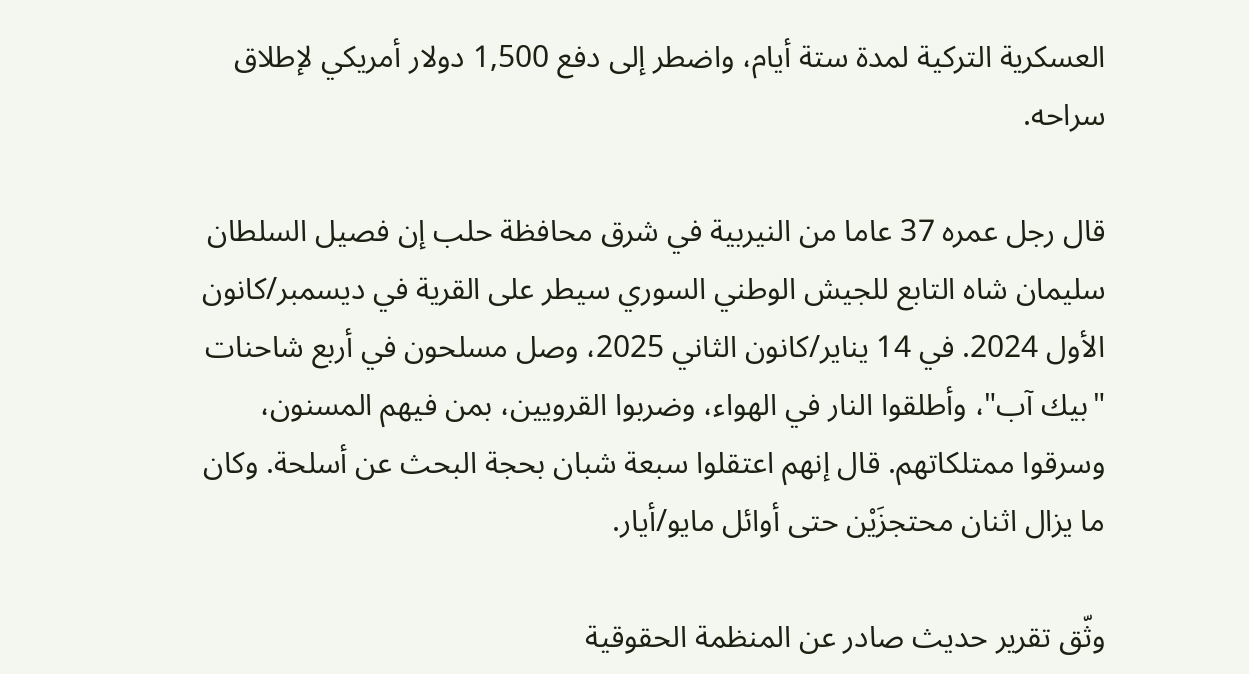العسكرية التركية لمدة ستة أيام، واضطر إلى دفع 1,500 دولار أمريكي لإطلاق سراحه.

قال رجل عمره 37 عاما من النيربية في شرق محافظة حلب إن فصيل السلطان سليمان شاه التابع للجيش الوطني السوري سيطر على القرية في ديسمبر/كانون الأول 2024. في 14 يناير/كانون الثاني 2025، وصل مسلحون في أربع شاحنات "بيك آب"، وأطلقوا النار في الهواء، وضربوا القرويين، بمن فيهم المسنون، وسرقوا ممتلكاتهم. قال إنهم اعتقلوا سبعة شبان بحجة البحث عن أسلحة. وكان ما يزال اثنان محتجزَيْن حتى أوائل مايو/أيار.

وثّق تقرير حديث صادر عن المنظمة الحقوقية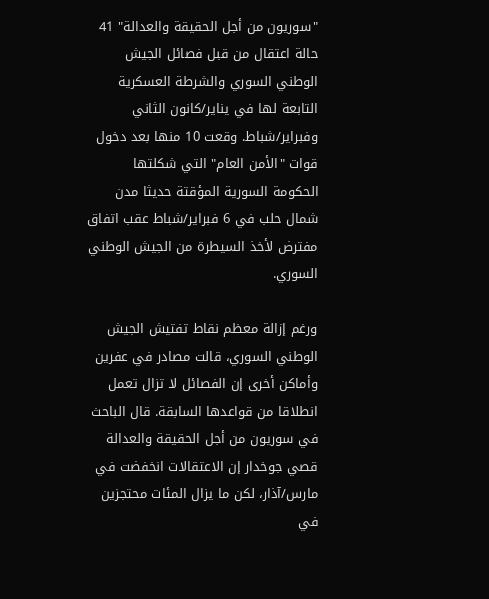"سوريون من أجل الحقيقة والعدالة" 41 حالة اعتقال من قبل فصائل الجيش الوطني السوري والشرطة العسكرية التابعة لها في يناير/كانون الثاني وفبراير/شباط. وقعت 10 منها بعد دخول قوات "الأمن العام" التي شكلتها الحكومة السورية المؤقتة حديثا مدن شمال حلب في 6 فبراير/شباط عقب اتفاق مفترض لأخذ السيطرة من الجيش الوطني السوري.

ورغم إزالة معظم نقاط تفتيش الجيش الوطني السوري، قالت مصادر في عفرين وأماكن أخرى إن الفصائل لا تزال تعمل انطلاقا من قواعدها السابقة. قال الباحث في سوريون من أجل الحقيقة والعدالة قصي جوخدار إن الاعتقالات انخفضت في مارس/آذار، لكن ما يزال المئات محتجزين في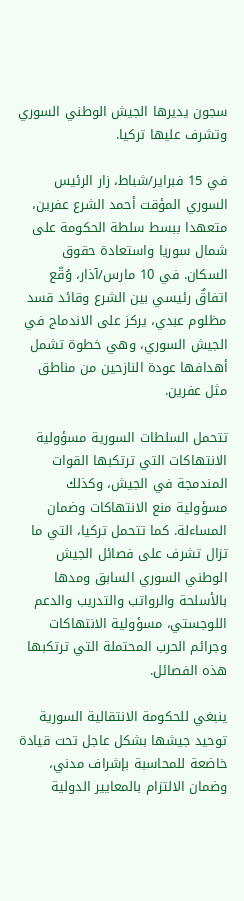سجون يديرها الجيش الوطني السوري وتشرف عليها تركيا.

في 15 فبراير/شباط، زار الرئيس السوري المؤقت أحمد الشرع عفرين، متعهدا ببسط سلطة الحكومة على شمال سوريا واستعادة حقوق السكان. في 10 مارس/آذار، وُقّع اتفاقٌ رئيسي بين الشرع وقائد قسد مظلوم عبدي، يركز على الاندماج في الجيش السوري، وهي خطوة تشمل أهدافها عودة النازحين من مناطق مثل عفرين.

تتحمل السلطات السورية مسؤولية الانتهاكات التي ترتكبها القوات المندمجة في الجيش، وكذلك مسؤولية منع الانتهاكات وضمان المساءلة. كما تتحمل تركيا، التي ما تزال تشرف على فصائل الجيش الوطني السوري السابق ومدها بالأسلحة والرواتب والتدريب والدعم اللوجستي، مسؤولية الانتهاكات وجرائم الحرب المحتملة التي ترتكبها هذه الفصائل.

ينبغي للحكومة الانتقالية السورية توحيد جيشها بشكل عاجل تحت قيادة خاضعة للمحاسبة بإشراف مدني، وضمان الالتزام بالمعايير الدولية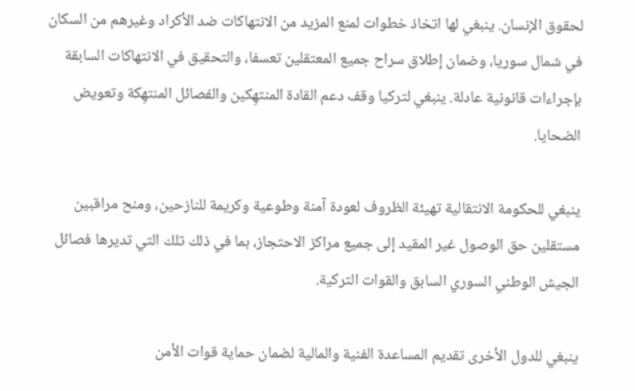لحقوق الإنسان. ينبغي لها اتخاذ خطوات لمنع المزيد من الانتهاكات ضد الأكراد وغيرهم من السكان في شمال سوريا، وضمان إطلاق سراح جميع المعتقلين تعسفا، والتحقيق في الانتهاكات السابقة بإجراءات قانونية عادلة. ينبغي لتركيا وقف دعم القادة المنتهِكين والفصائل المنتهِكة وتعويض الضحايا.

ينبغي للحكومة الانتقالية تهيئة الظروف لعودة آمنة وطوعية وكريمة للنازحين، ومنح مراقبين مستقلين حق الوصول غير المقيد إلى جميع مراكز الاحتجاز، بما في ذلك تلك التي تديرها فصائل الجيش الوطني السوري السابق والقوات التركية.

ينبغي للدول الأخرى تقديم المساعدة الفنية والمالية لضمان حماية قوات الأمن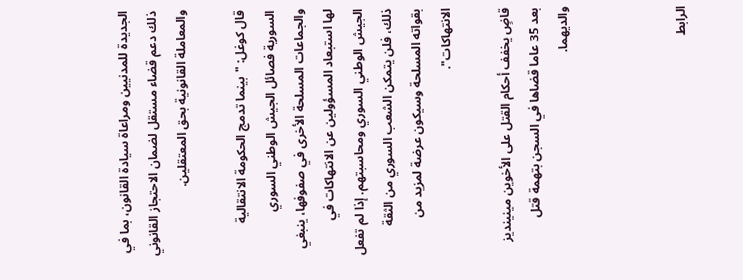الجديدة للمدنيين ومراعاة سيادة القانون، بما في ذلك دعم قضاء مستقل لضمان الاحتجاز القانوني والمعاملة القانونية بحق المعتقلين.

قال كوغل: "بينما تدمج الحكومة الانتقالية السورية فصائل الجيش الوطني السوري والجماعات المسلحة الأخرى في صفوفها، ينبغي لها استبعاد المسؤولين عن الانتهاكات في الجيش الوطني السوري ومحاسبتهم. إذا لم تفعل ذلك، فلن يتمكن الشعب السوري من الثقة بقواته المسلحة وسيكون عرضة لمزيد من الانتهاكات".

قاضٍ يخفف أحكام القتل على الأخوين مينينديز بعد 35 عاما قضاها في السجن بتهمة قتل والديهما.



الرابط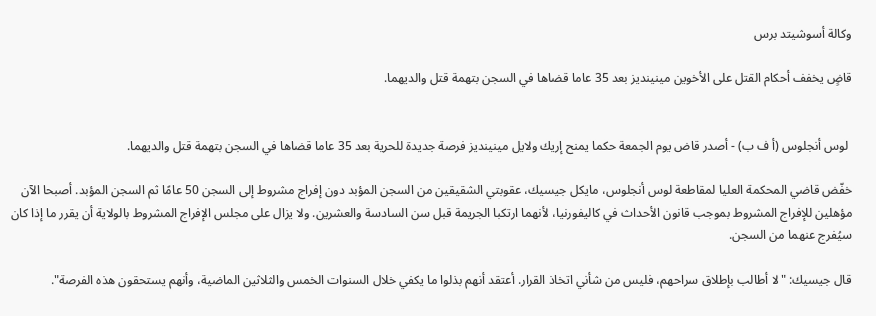وكالة أسوشيتد برس

قاضٍ يخفف أحكام القتل على الأخوين مينينديز بعد 35 عاما قضاها في السجن بتهمة قتل والديهما.


 لوس أنجلوس (أ ف ب) - أصدر قاض يوم الجمعة حكما يمنح إريك ولايل مينينديز فرصة جديدة للحرية بعد 35 عاما قضاها في السجن بتهمة قتل والديهما.

خفّض قاضي المحكمة العليا لمقاطعة لوس أنجلوس، مايكل جيسيك، عقوبتي الشقيقين من السجن المؤبد دون إفراج مشروط إلى السجن 50 عامًا ثم السجن المؤبد. أصبحا الآن مؤهلين للإفراج المشروط بموجب قانون الأحداث في كاليفورنيا، لأنهما ارتكبا الجريمة قبل سن السادسة والعشرين. ولا يزال على مجلس الإفراج المشروط بالولاية أن يقرر ما إذا كان سيُفرج عنهما من السجن.

قال جيسيك: "لا أطالب بإطلاق سراحهم، فليس من شأني اتخاذ القرار. أعتقد أنهم بذلوا ما يكفي خلال السنوات الخمس والثلاثين الماضية، وأنهم يستحقون هذه الفرصة".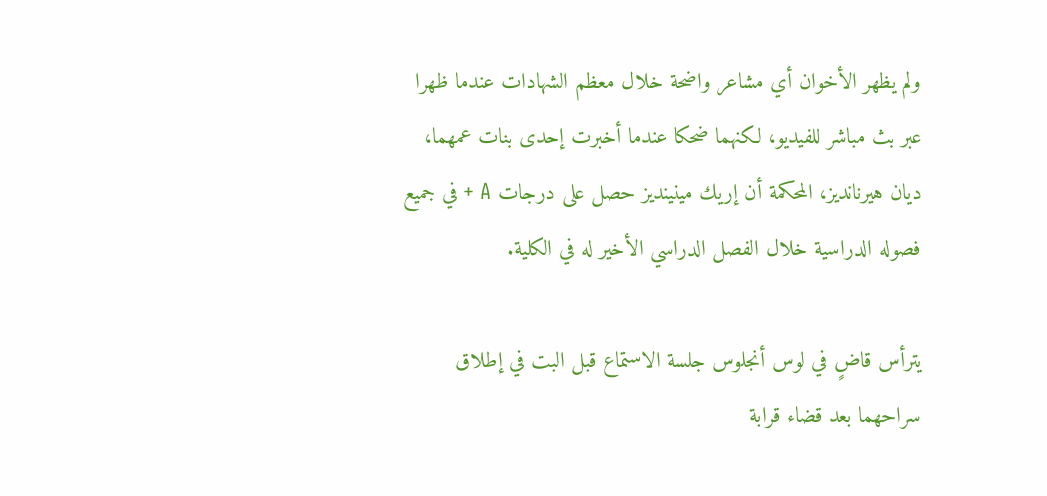ولم يظهر الأخوان أي مشاعر واضحة خلال معظم الشهادات عندما ظهرا عبر بث مباشر للفيديو، لكنهما ضحكا عندما أخبرت إحدى بنات عمهما، ديان هيرنانديز، المحكمة أن إريك مينينديز حصل على درجات A + في جميع فصوله الدراسية خلال الفصل الدراسي الأخير له في الكلية.

يترأس قاضٍ في لوس أنجلوس جلسة الاستماع قبل البت في إطلاق سراحهما بعد قضاء قرابة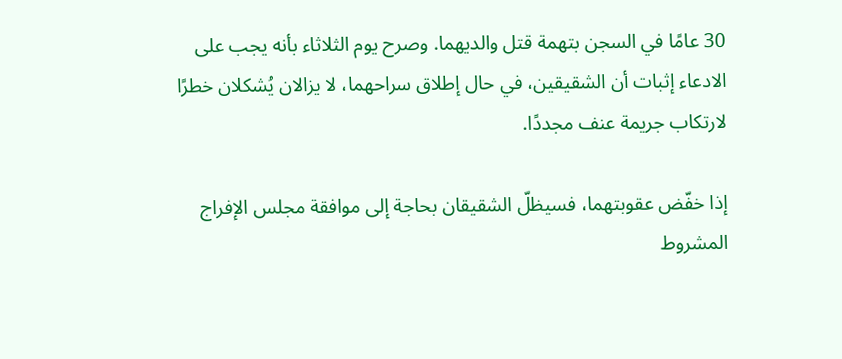30 عامًا في السجن بتهمة قتل والديهما. وصرح يوم الثلاثاء بأنه يجب على الادعاء إثبات أن الشقيقين، في حال إطلاق سراحهما، لا يزالان يُشكلان خطرًا لارتكاب جريمة عنف مجددًا.

إذا خفّض عقوبتهما، فسيظلّ الشقيقان بحاجة إلى موافقة مجلس الإفراج المشروط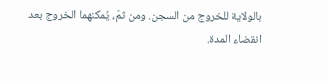بالولاية للخروج من السجن. ومن ثمّ، يُمكنهما الخروج بعد انقضاء المدة.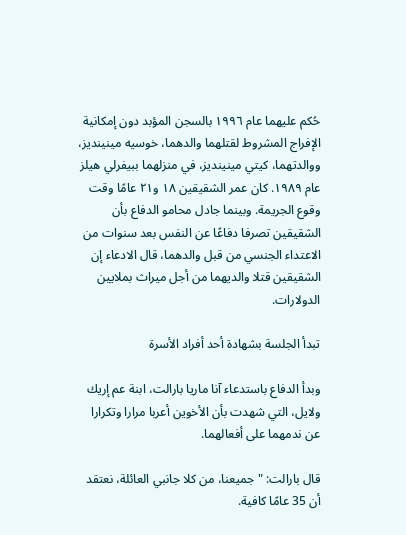حُكم عليهما عام ١٩٩٦ بالسجن المؤبد دون إمكانية الإفراج المشروط لقتلهما والدهما، خوسيه مينينديز، ووالدتهما، كيتي مينينديز، في منزلهما ببيفرلي هيلز عام ١٩٨٩. كان عمر الشقيقين ١٨ و٢١ عامًا وقت وقوع الجريمة. وبينما جادل محامو الدفاع بأن الشقيقين تصرفا دفاعًا عن النفس بعد سنوات من الاعتداء الجنسي من قبل والدهما، قال الادعاء إن الشقيقين قتلا والديهما من أجل ميراث بملايين الدولارات.

تبدأ الجلسة بشهادة أحد أفراد الأسرة

وبدأ الدفاع باستدعاء آنا ماريا بارالت، ابنة عم إريك ولايل، التي شهدت بأن الأخوين أعربا مرارا وتكرارا عن ندمهما على أفعالهما.

قال بارالت: "جميعنا، من كلا جانبي العائلة، نعتقد أن 35 عامًا كافية.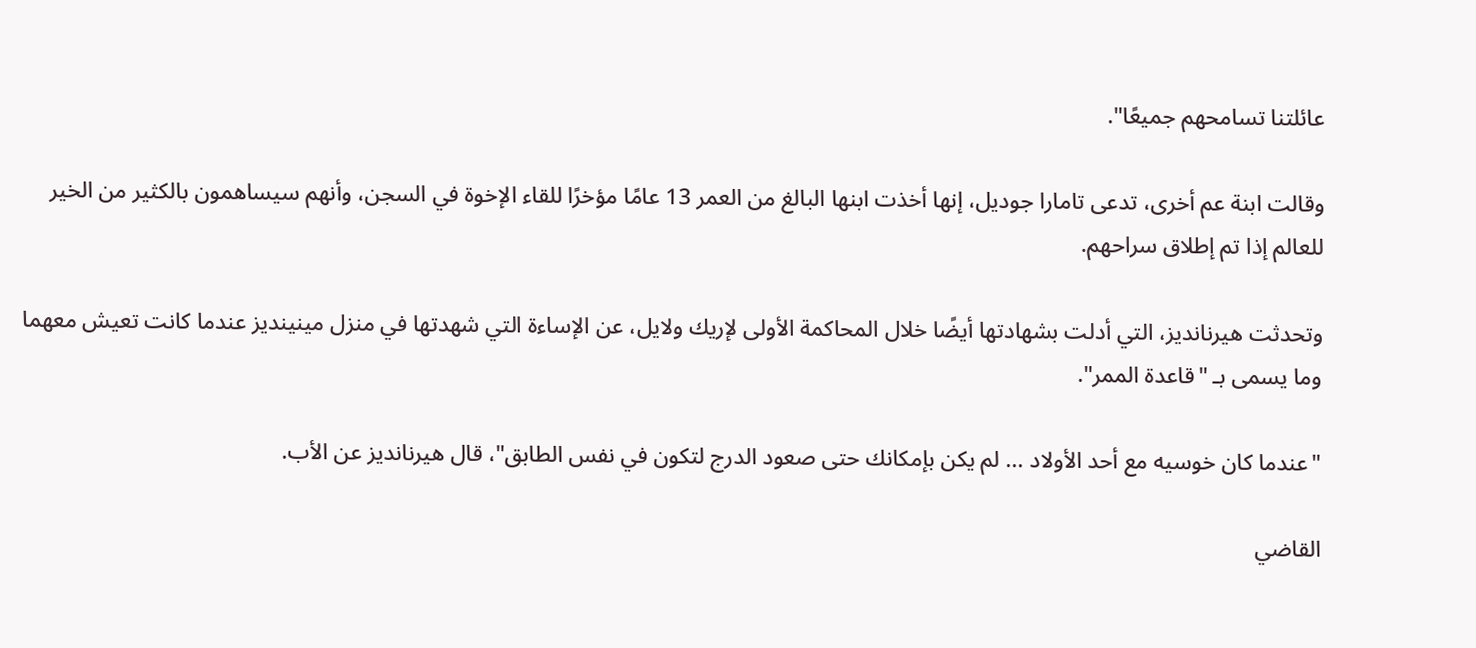عائلتنا تسامحهم جميعًا".

وقالت ابنة عم أخرى، تدعى تامارا جوديل، إنها أخذت ابنها البالغ من العمر 13 عامًا مؤخرًا للقاء الإخوة في السجن، وأنهم سيساهمون بالكثير من الخير للعالم إذا تم إطلاق سراحهم.

وتحدثت هيرنانديز، التي أدلت بشهادتها أيضًا خلال المحاكمة الأولى لإريك ولايل، عن الإساءة التي شهدتها في منزل مينينديز عندما كانت تعيش معهما وما يسمى بـ "قاعدة الممر".

"عندما كان خوسيه مع أحد الأولاد ... لم يكن بإمكانك حتى صعود الدرج لتكون في نفس الطابق"، قال هيرنانديز عن الأب.

القاضي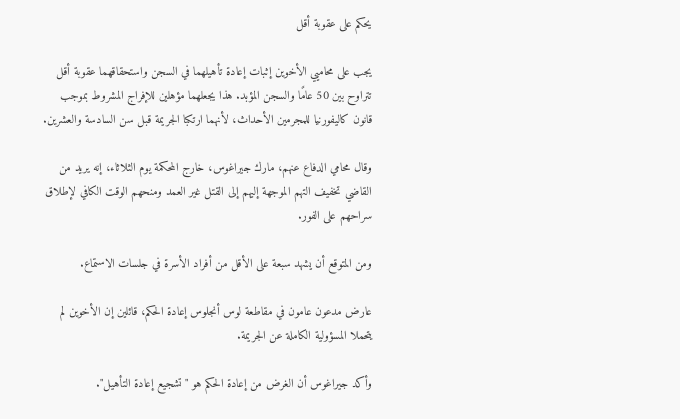يحكم على عقوبة أقل

يجب على محاميي الأخوين إثبات إعادة تأهيلهما في السجن واستحقاقهما عقوبة أقل تتراوح بين 50 عامًا والسجن المؤبد. هذا يجعلهما مؤهلين للإفراج المشروط بموجب قانون كاليفورنيا للمجرمين الأحداث، لأنهما ارتكبا الجريمة قبل سن السادسة والعشرين.

وقال محامي الدفاع عنهم، مارك جيراغوس، خارج المحكمة يوم الثلاثاء، إنه يريد من القاضي تخفيف التهم الموجهة إليهم إلى القتل غير العمد ومنحهم الوقت الكافي لإطلاق سراحهم على الفور.

ومن المتوقع أن يشهد سبعة على الأقل من أفراد الأسرة في جلسات الاستماع.

عارض مدعون عامون في مقاطعة لوس أنجلوس إعادة الحكم، قائلين إن الأخوين لم يتحملا المسؤولية الكاملة عن الجريمة.

وأكد جيراغوس أن الغرض من إعادة الحكم هو "تشجيع إعادة التأهيل".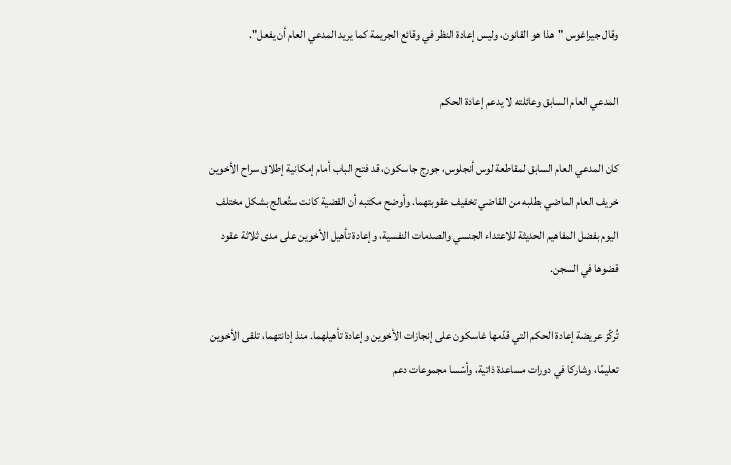وقال جيراغوس "هذا هو القانون، وليس إعادة النظر في وقائع الجريمة كما يريد المدعي العام أن يفعل".

المدعي العام السابق وعائلته لا يدعم إعادة الحكم

كان المدعي العام السابق لمقاطعة لوس أنجلوس، جورج جاسكون، قد فتح الباب أمام إمكانية إطلاق سراح الأخوين خريف العام الماضي بطلبه من القاضي تخفيف عقوبتهما. وأوضح مكتبه أن القضية كانت ستُعالج بشكل مختلف اليوم بفضل المفاهيم الحديثة للاعتداء الجنسي والصدمات النفسية، وإعادة تأهيل الأخوين على مدى ثلاثة عقود قضوها في السجن.

تُركّز عريضة إعادة الحكم التي قدّمها غاسكون على إنجازات الأخوين وإعادة تأهيلهما. منذ إدانتهما، تلقى الأخوين تعليمًا، وشاركا في دورات مساعدة ذاتية، وأسّسا مجموعات دعم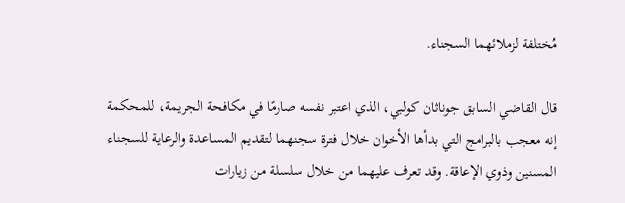مُختلفة لزملائهما السجناء.

قال القاضي السابق جوناثان كولبي، الذي اعتبر نفسه صارمًا في مكافحة الجريمة، للمحكمة إنه معجب بالبرامج التي بدأها الأخوان خلال فترة سجنهما لتقديم المساعدة والرعاية للسجناء المسنين وذوي الإعاقة. وقد تعرف عليهما من خلال سلسلة من زيارات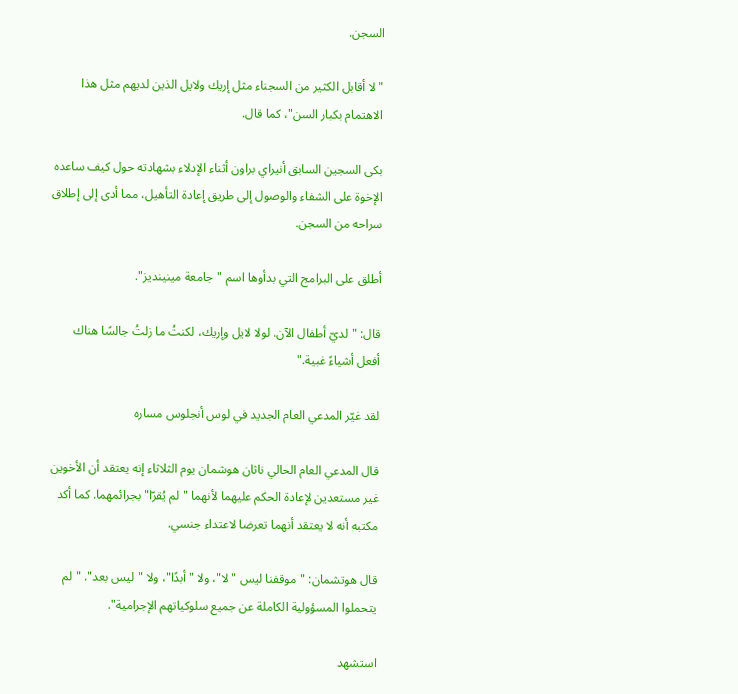السجن.

"لا أقابل الكثير من السجناء مثل إريك ولايل الذين لديهم مثل هذا الاهتمام بكبار السن"، كما قال.

بكى السجين السابق أنيراي براون أثناء الإدلاء بشهادته حول كيف ساعده الإخوة على الشفاء والوصول إلى طريق إعادة التأهيل، مما أدى إلى إطلاق سراحه من السجن.

أطلق على البرامج التي بدأوها اسم "جامعة مينينديز".

قال: "لديّ أطفال الآن. لولا لايل وإريك، لكنتُ ما زلتُ جالسًا هناك أفعل أشياءً غبية."

لقد غيّر المدعي العام الجديد في لوس أنجلوس مساره

قال المدعي العام الحالي ناثان هوشمان يوم الثلاثاء إنه يعتقد أن الأخوين غير مستعدين لإعادة الحكم عليهما لأنهما "لم يُقرّا" بجرائمهما. كما أكد مكتبه أنه لا يعتقد أنهما تعرضا لاعتداء جنسي.

قال هوتشمان: "موقفنا ليس "لا"، ولا "أبدًا"، ولا "ليس بعد". "لم يتحملوا المسؤولية الكاملة عن جميع سلوكياتهم الإجرامية".

استشهد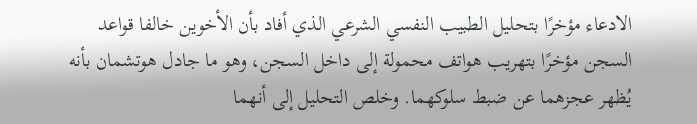الادعاء مؤخرًا بتحليل الطبيب النفسي الشرعي الذي أفاد بأن الأخوين خالفا قواعد السجن مؤخرًا بتهريب هواتف محمولة إلى داخل السجن، وهو ما جادل هوتشمان بأنه يُظهر عجزهما عن ضبط سلوكهما. وخلص التحليل إلى أنهما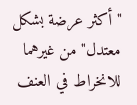"أكثر عرضة بشكل معتدل" من غيرهما للانخراط في العنف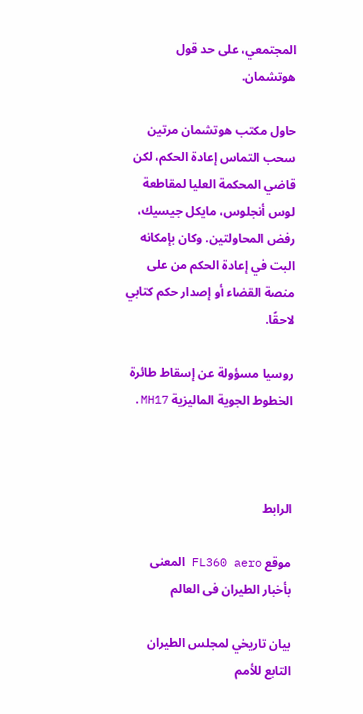المجتمعي، على حد قول هوتشمان.

حاول مكتب هوتشمان مرتين سحب التماس إعادة الحكم، لكن قاضي المحكمة العليا لمقاطعة لوس أنجلوس، مايكل جيسيك، رفض المحاولتين. وكان بإمكانه البت في إعادة الحكم من على منصة القضاء أو إصدار حكم كتابي لاحقًا.

روسيا مسؤولة عن إسقاط طائرة الخطوط الجوية الماليزية MH17.



الرابط

موقع FL360 aero المعنى بأخبار الطيران فى العالم

بيان تاريخي لمجلس الطيران التابع للأمم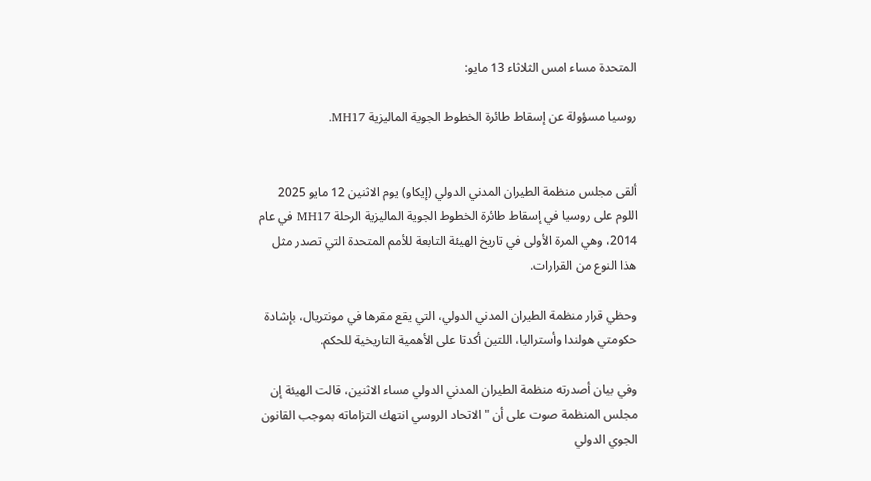المتحدة مساء امس الثلاثاء 13 مايو:

روسيا مسؤولة عن إسقاط طائرة الخطوط الجوية الماليزية MH17.


ألقى مجلس منظمة الطيران المدني الدولي (إيكاو) يوم الاثنين 12 مايو 2025 اللوم على روسيا في إسقاط طائرة الخطوط الجوية الماليزية الرحلة MH17 في عام 2014، وهي المرة الأولى في تاريخ الهيئة التابعة للأمم المتحدة التي تصدر مثل هذا النوع من القرارات.

وحظي قرار منظمة الطيران المدني الدولي، التي يقع مقرها في مونتريال، بإشادة حكومتي هولندا وأستراليا، اللتين أكدتا على الأهمية التاريخية للحكم.

وفي بيان أصدرته منظمة الطيران المدني الدولي مساء الاثنين، قالت الهيئة إن مجلس المنظمة صوت على أن "الاتحاد الروسي انتهك التزاماته بموجب القانون الجوي الدولي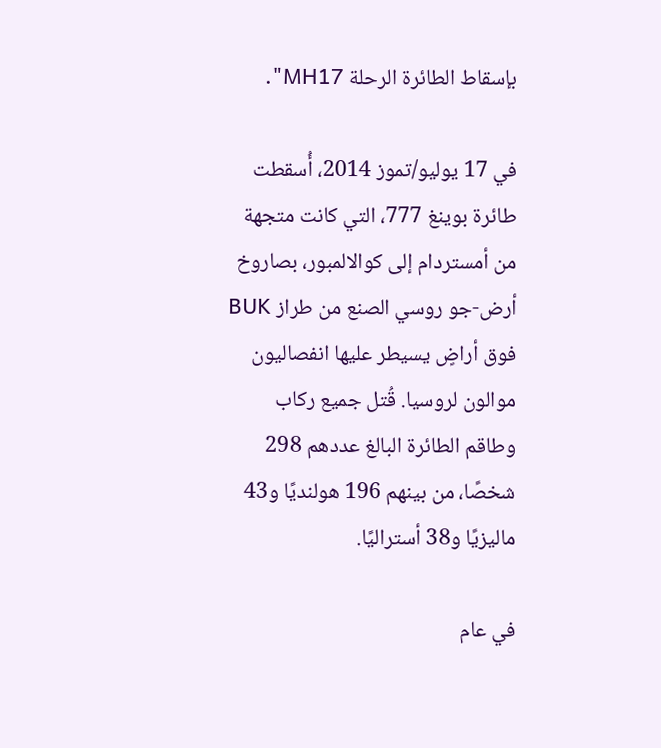بإسقاط الطائرة الرحلة MH17".

في 17 يوليو/تموز 2014، أُسقطت طائرة بوينغ 777، التي كانت متجهة من أمستردام إلى كوالالمبور، بصاروخ أرض-جو روسي الصنع من طراز BUK فوق أراضٍ يسيطر عليها انفصاليون موالون لروسيا. قُتل جميع ركاب وطاقم الطائرة البالغ عددهم 298 شخصًا، من بينهم 196 هولنديًا و43 ماليزيًا و38 أستراليًا.

في عام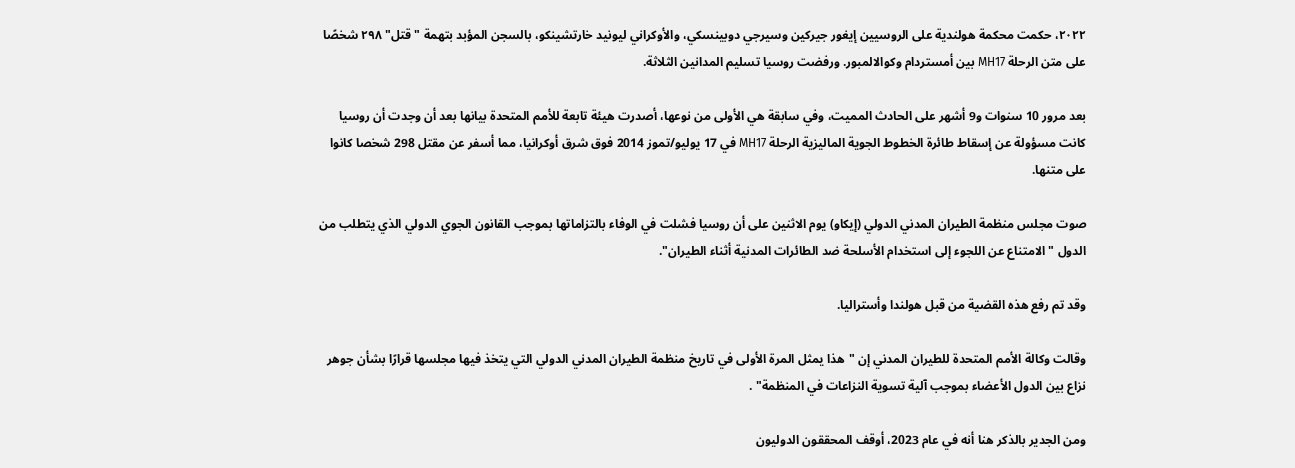٢٠٢٢، حكمت محكمة هولندية على الروسيين إيغور جيركين وسيرجي دوبينسكي، والأوكراني ليونيد خارتشينكو، بالسجن المؤبد بتهمة "قتل" ٢٩٨ شخصًا على متن الرحلة MH17 بين أمستردام وكوالالمبور. ورفضت روسيا تسليم المدانين الثلاثة.

بعد مرور 10 سنوات و9 أشهر على الحادث المميت، وفي سابقة هي الأولى من نوعها، أصدرت هيئة تابعة للأمم المتحدة بيانها بعد أن وجدت أن روسيا كانت مسؤولة عن إسقاط طائرة الخطوط الجوية الماليزية الرحلة MH17 في 17 يوليو/تموز 2014 فوق شرق أوكرانيا، مما أسفر عن مقتل 298 شخصا كانوا على متنها.

صوت مجلس منظمة الطيران المدني الدولي (إيكاو) يوم الاثنين على أن روسيا فشلت في الوفاء بالتزاماتها بموجب القانون الجوي الدولي الذي يتطلب من الدول "الامتناع عن اللجوء إلى استخدام الأسلحة ضد الطائرات المدنية أثناء الطيران".

وقد تم رفع هذه القضية من قبل هولندا وأستراليا.

وقالت وكالة الأمم المتحدة للطيران المدني إن "هذا يمثل المرة الأولى في تاريخ منظمة الطيران المدني الدولي التي يتخذ فيها مجلسها قرارًا بشأن جوهر نزاع بين الدول الأعضاء بموجب آلية تسوية النزاعات في المنظمة" .

ومن الجدير بالذكر هنا أنه في عام 2023، أوقف المحققون الدوليون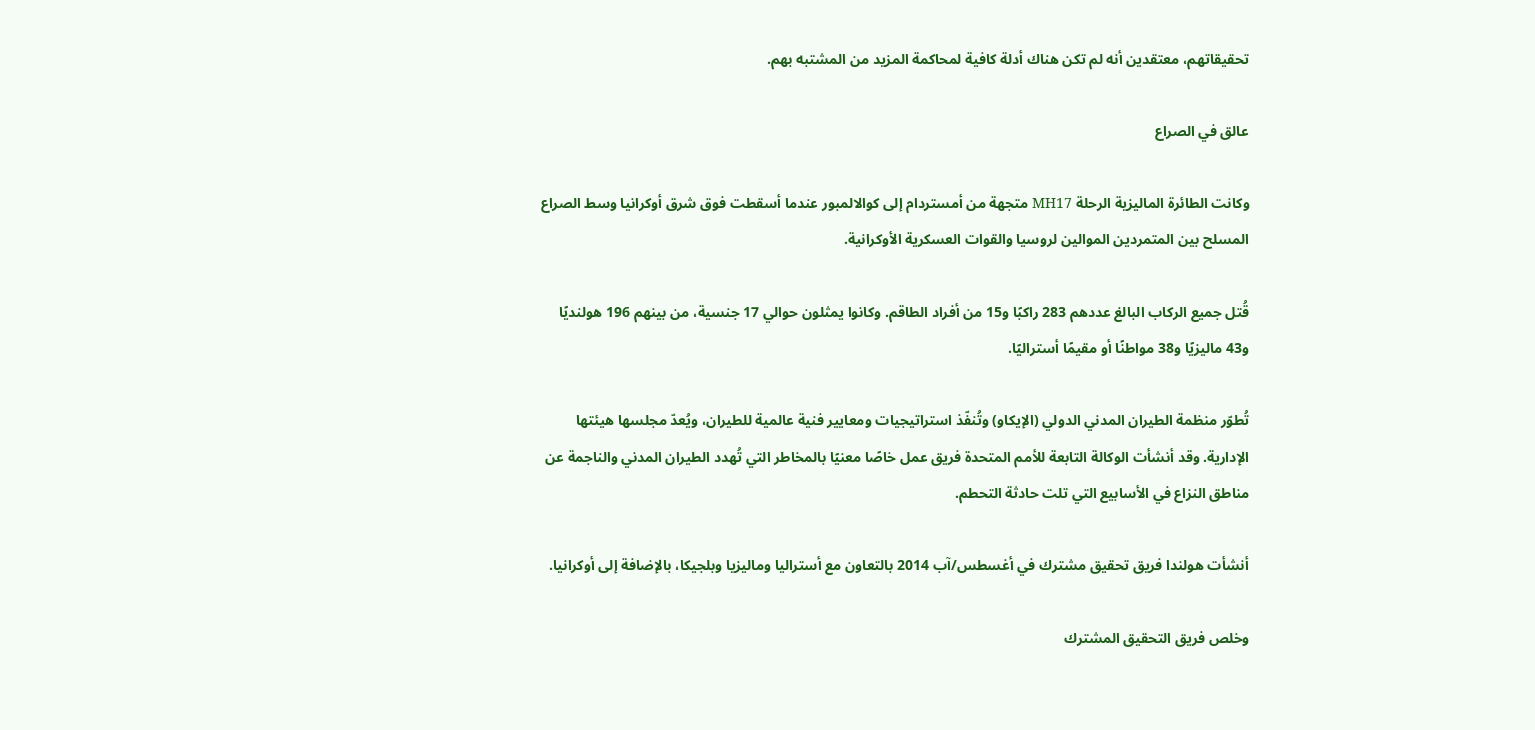تحقيقاتهم، معتقدين أنه لم تكن هناك أدلة كافية لمحاكمة المزيد من المشتبه بهم.

عالق في الصراع

وكانت الطائرة الماليزية الرحلة MH17 متجهة من أمستردام إلى كوالالمبور عندما أسقطت فوق شرق أوكرانيا وسط الصراع المسلح بين المتمردين الموالين لروسيا والقوات العسكرية الأوكرانية.

قُتل جميع الركاب البالغ عددهم 283 راكبًا و15 من أفراد الطاقم. وكانوا يمثلون حوالي 17 جنسية، من بينهم 196 هولنديًا و43 ماليزيًا و38 مواطنًا أو مقيمًا أستراليًا.

تُطوّر منظمة الطيران المدني الدولي (الإيكاو) وتُنفّذ استراتيجيات ومعايير فنية عالمية للطيران، ويُعدّ مجلسها هيئتها الإدارية. وقد أنشأت الوكالة التابعة للأمم المتحدة فريق عمل خاصًا معنيًا بالمخاطر التي تُهدد الطيران المدني والناجمة عن مناطق النزاع في الأسابيع التي تلت حادثة التحطم.

أنشأت هولندا فريق تحقيق مشترك في أغسطس/آب 2014 بالتعاون مع أستراليا وماليزيا وبلجيكا، بالإضافة إلى أوكرانيا.

وخلص فريق التحقيق المشترك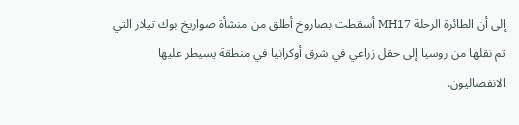إلى أن الطائرة الرحلة MH17 أسقطت بصاروخ أطلق من منشأة صواريخ بوك تيلار التي تم نقلها من روسيا إلى حقل زراعي في شرق أوكرانيا في منطقة يسيطر عليها الانفصاليون.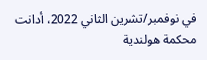في نوفمبر/تشرين الثاني 2022، أدانت محكمة هولندية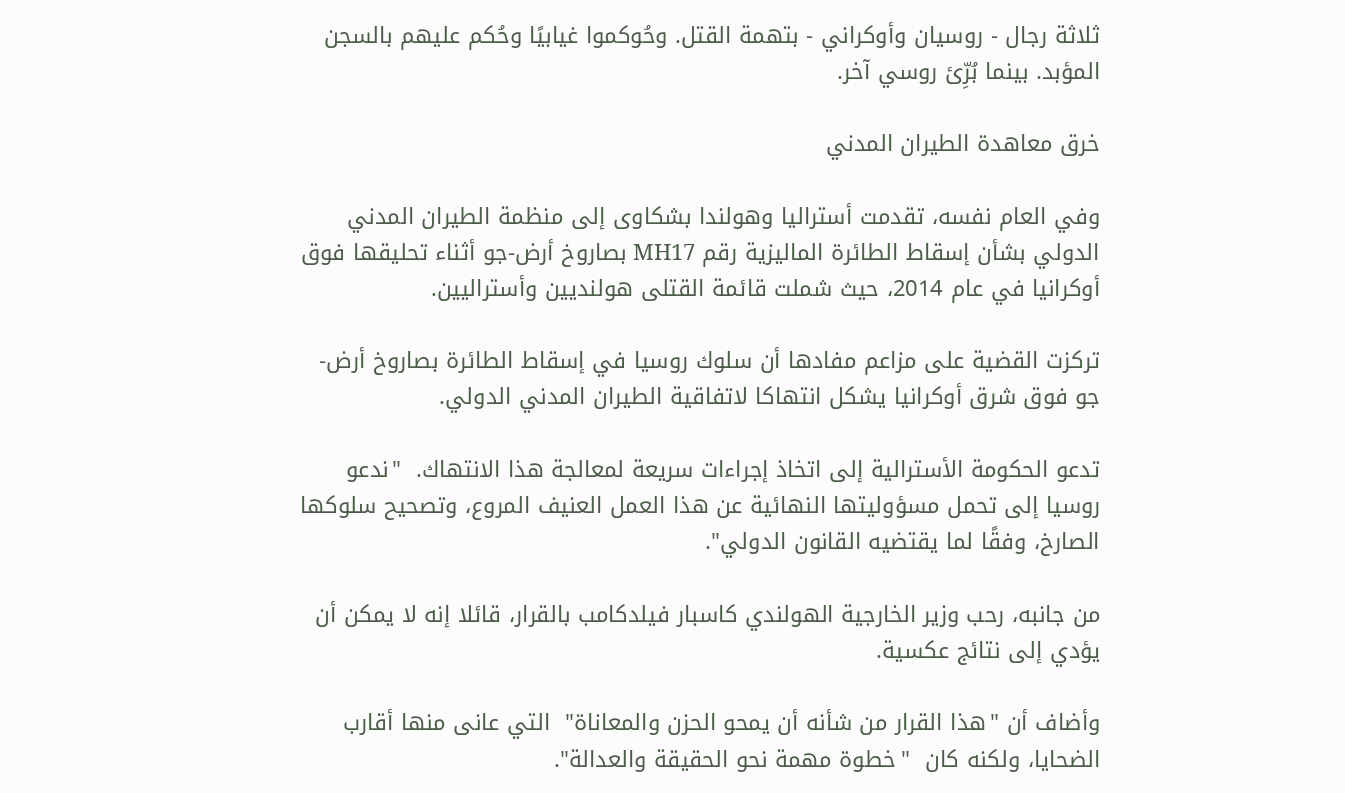ثلاثة رجال - روسيان وأوكراني - بتهمة القتل. وحُوكموا غيابيًا وحُكم عليهم بالسجن المؤبد. بينما بُرِّئ روسي آخر.

خرق معاهدة الطيران المدني

وفي العام نفسه، تقدمت أستراليا وهولندا بشكاوى إلى منظمة الطيران المدني الدولي بشأن إسقاط الطائرة الماليزية رقم MH17 بصاروخ أرض-جو أثناء تحليقها فوق أوكرانيا في عام 2014، حيث شملت قائمة القتلى هولنديين وأستراليين.

تركزت القضية على مزاعم مفادها أن سلوك روسيا في إسقاط الطائرة بصاروخ أرض-جو فوق شرق أوكرانيا يشكل انتهاكا لاتفاقية الطيران المدني الدولي.

تدعو الحكومة الأسترالية إلى اتخاذ إجراءات سريعة لمعالجة هذا الانتهاك.  "ندعو روسيا إلى تحمل مسؤوليتها النهائية عن هذا العمل العنيف المروع، وتصحيح سلوكها الصارخ، وفقًا لما يقتضيه القانون الدولي".

من جانبه، رحب وزير الخارجية الهولندي كاسبار فيلدكامب بالقرار، قائلا إنه لا يمكن أن يؤدي إلى نتائج عكسية.

وأضاف أن "هذا القرار من شأنه أن يمحو الحزن والمعاناة"  التي عانى منها أقارب الضحايا، ولكنه كان  "خطوة مهمة نحو الحقيقة والعدالة".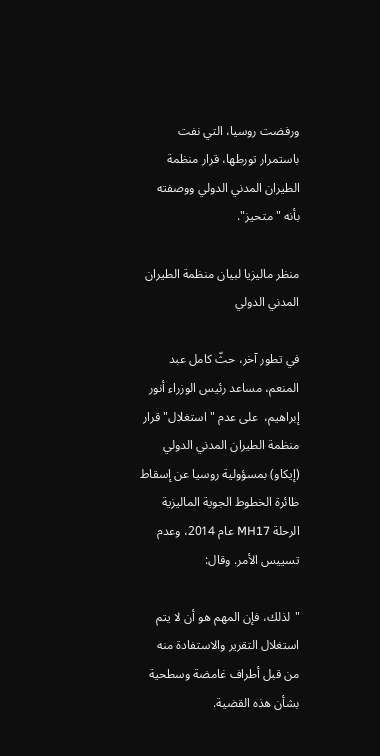ورفضت روسيا، التي نفت باستمرار تورطها، قرار منظمة الطيران المدني الدولي ووصفته بأنه "متحيز".

منظر ماليزيا لبيان منظمة الطيران المدني الدولي

في تطور آخر، حثّ كامل عبد المنعم، مساعد رئيس الوزراء أنور إبراهيم،  على عدم "استغلال" قرار منظمة الطيران المدني الدولي (إيكاو) بمسؤولية روسيا عن إسقاط طائرة الخطوط الجوية الماليزية الرحلة MH17 عام 2014، وعدم تسييس الأمر. وقال:

"لذلك، فإن المهم هو أن لا يتم استغلال التقرير والاستفادة منه من قبل أطراف غامضة وسطحية بشأن هذه القضية.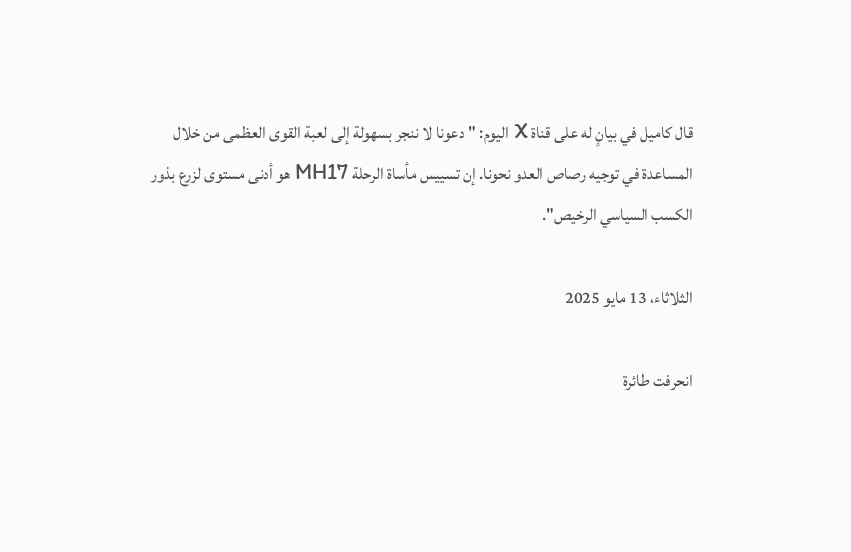قال كاميل في بيانٍ له على قناة X اليوم: "دعونا لا ننجر بسهولة إلى لعبة القوى العظمى من خلال المساعدة في توجيه رصاص العدو نحونا. إن تسييس مأساة الرحلة MH17 هو أدنى مستوى لزرع بذور الكسب السياسي الرخيص".

الثلاثاء، 13 مايو 2025

انحرفت طائرة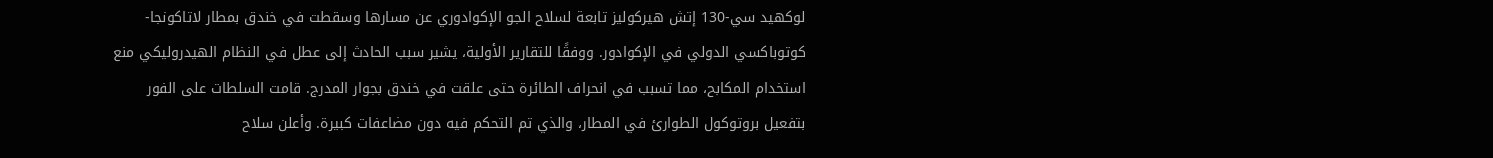لوكهيد سي-130 إتش هيركوليز تابعة لسلاح الجو الإكوادوري عن مسارها وسقطت في خندق بمطار لاتاكونجا-كوتوباكسي الدولي في الإكوادور. ووفقًا للتقارير الأولية، يشير سبب الحادث إلى عطل في النظام الهيدروليكي منع استخدام المكابح، مما تسبب في انحراف الطائرة حتى علقت في خندق بجوار المدرج. قامت السلطات على الفور بتفعيل بروتوكول الطوارئ في المطار، والذي تم التحكم فيه دون مضاعفات كبيرة. وأعلن سلاح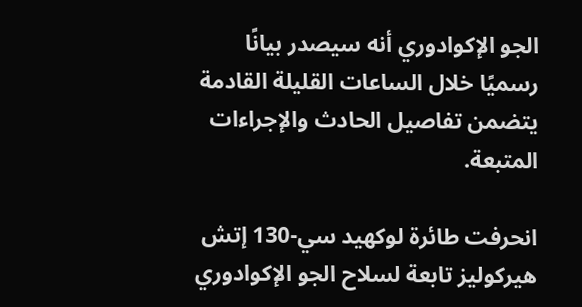الجو الإكوادوري أنه سيصدر بيانًا رسميًا خلال الساعات القليلة القادمة يتضمن تفاصيل الحادث والإجراءات المتبعة.

انحرفت طائرة لوكهيد سي-130 إتش هيركوليز تابعة لسلاح الجو الإكوادوري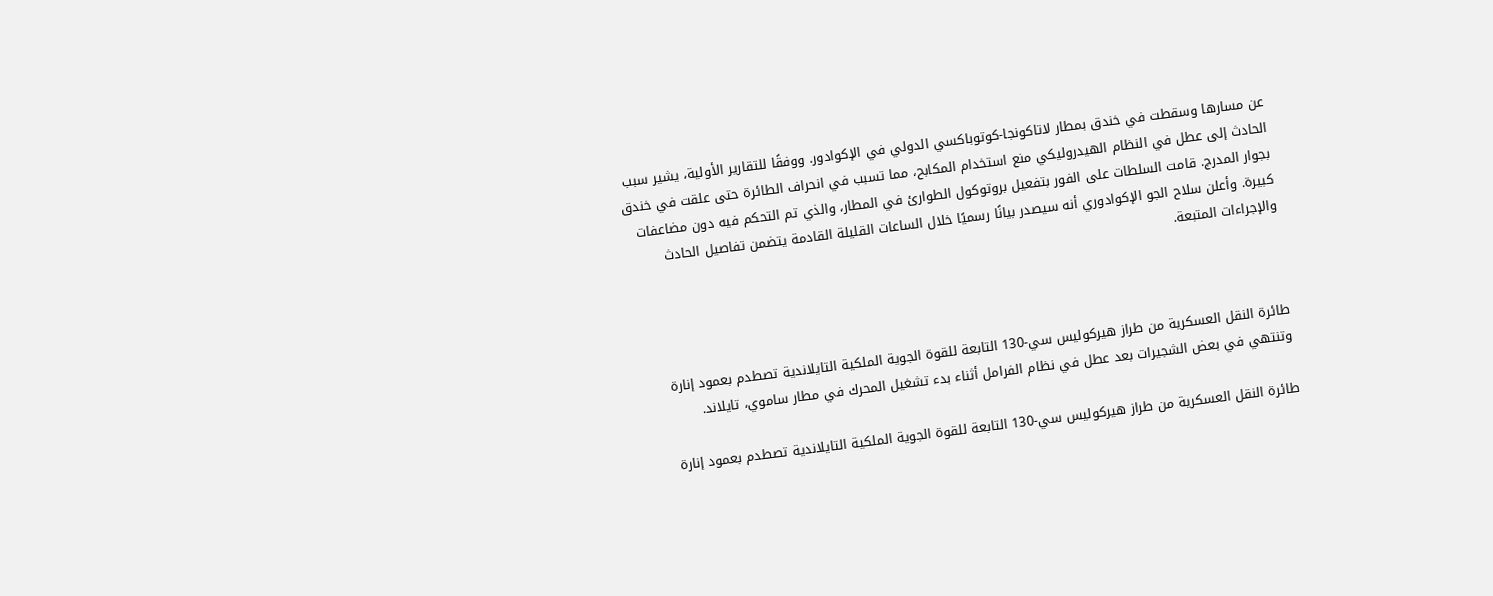عن مسارها وسقطت في خندق بمطار لاتاكونجا-كوتوباكسي الدولي في الإكوادور. ووفقًا للتقارير الأولية، يشير سبب الحادث إلى عطل في النظام الهيدروليكي منع استخدام المكابح، مما تسبب في انحراف الطائرة حتى علقت في خندق بجوار المدرج. قامت السلطات على الفور بتفعيل بروتوكول الطوارئ في المطار، والذي تم التحكم فيه دون مضاعفات كبيرة. وأعلن سلاح الجو الإكوادوري أنه سيصدر بيانًا رسميًا خلال الساعات القليلة القادمة يتضمن تفاصيل الحادث والإجراءات المتبعة.



طائرة النقل العسكرية من طراز هيركوليس سي-130 التابعة للقوة الجوية الملكية التايلاندية تصطدم بعمود إنارة وتنتهي في بعض الشجيرات بعد عطل في نظام الفرامل أثناء بدء تشغيل المحرك في مطار ساموي، تايلاند.

طائرة النقل العسكرية من طراز هيركوليس سي-130 التابعة للقوة الجوية الملكية التايلاندية تصطدم بعمود إنارة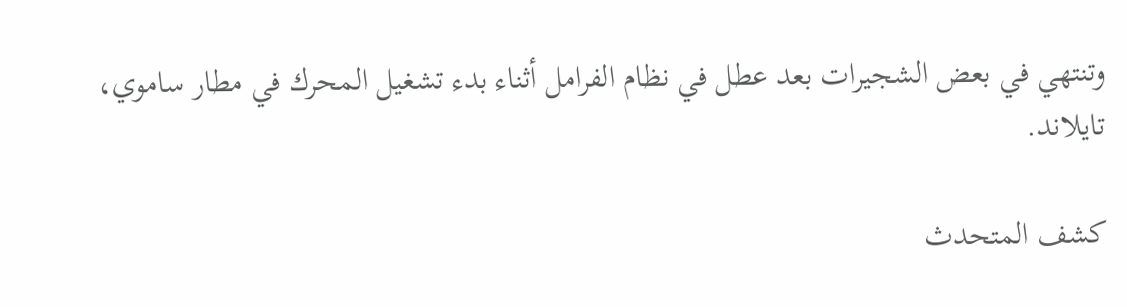وتنتهي في بعض الشجيرات بعد عطل في نظام الفرامل أثناء بدء تشغيل المحرك في مطار ساموي، تايلاند.

كشف المتحدث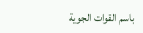باسم القوات الجوية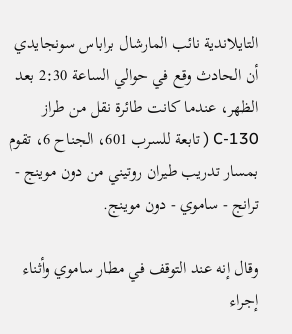التايلاندية نائب المارشال براباس سونجايدي أن الحادث وقع في حوالي الساعة 2:30 بعد الظهر، عندما كانت طائرة نقل من طراز C-130 ( تابعة للسرب 601، الجناح 6، تقوم بمسار تدريب طيران روتيني من دون موينج - ترانج - ساموي - دون موينج.

وقال إنه عند التوقف في مطار ساموي وأثناء إجراء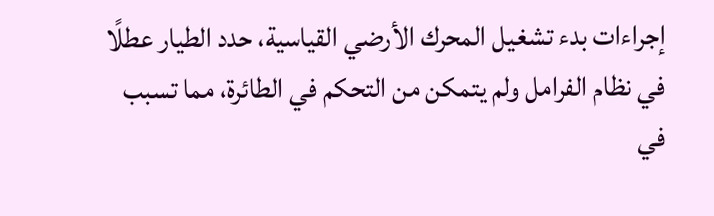إجراءات بدء تشغيل المحرك الأرضي القياسية، حدد الطيار عطلًا في نظام الفرامل ولم يتمكن من التحكم في الطائرة، مما تسبب في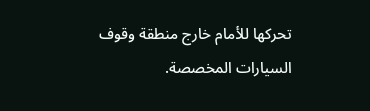تحركها للأمام خارج منطقة وقوف السيارات المخصصة.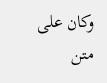وكان على متن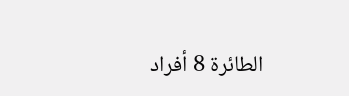الطائرة 8 أفراد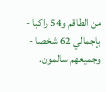من الطاقم و54 راكبا - بإجمالي 62 شخصا - وجميعهم سالمون.